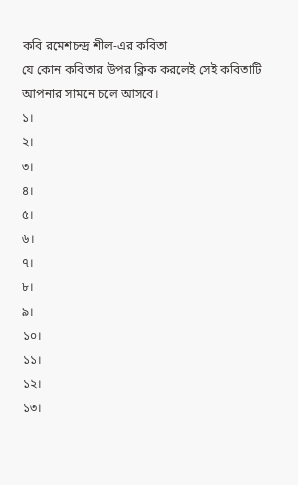কবি রমেশচন্দ্র শীল-এর কবিতা
যে কোন কবিতার উপর ক্লিক করলেই সেই কবিতাটি আপনার সামনে চলে আসবে।
১।
২।
৩।
৪।
৫।
৬।
৭।
৮।
৯।
১০।
১১।
১২।
১৩।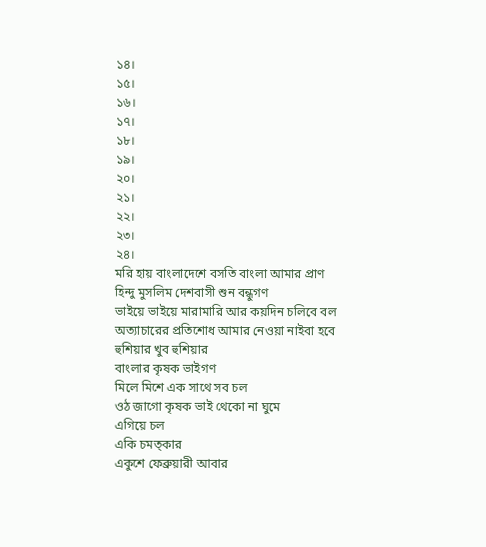১৪।
১৫।
১৬।
১৭।
১৮।
১৯।
২০।
২১।
২২।
২৩।
২৪।
মরি হায় বাংলাদেশে বসতি বাংলা আমার প্রাণ
হিন্দু মুসলিম দেশবাসী শুন বন্ধুগণ
ভাইয়ে ভাইয়ে মারামারি আর কয়দিন চলিবে বল
অত্যাচারের প্রতিশোধ আমার নেওয়া নাইবা হবে
হুশিয়ার খুব হুশিয়ার
বাংলার কৃষক ভাইগণ
মিলে মিশে এক সাথে সব চল
ওঠ জাগো কৃষক ভাই থেকো না ঘুমে
এগিয়ে চল
একি চমত্কার
একুশে ফেব্রুয়ারী আবার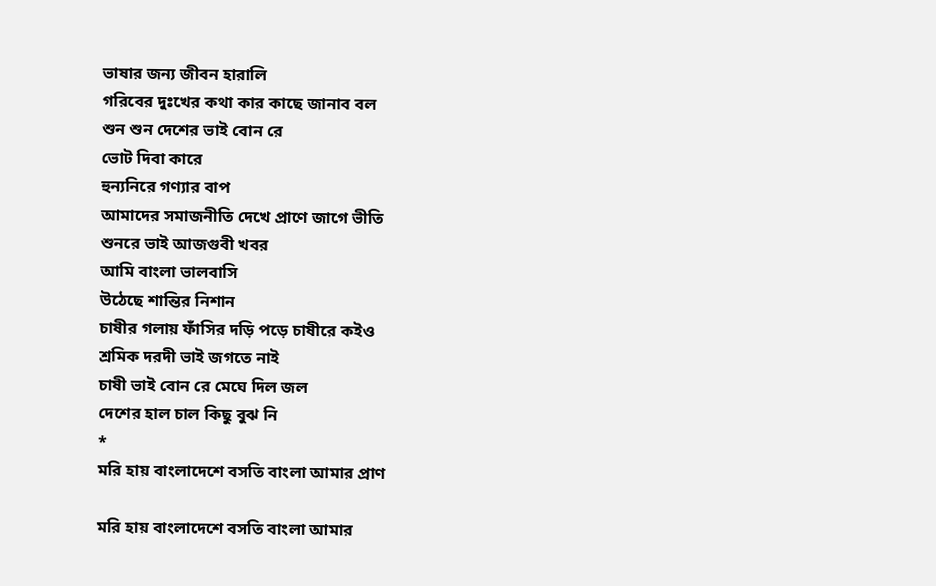ভাষার জন্য জীবন হারালি
গরিবের দুঃখের কথা কার কাছে জানাব বল
শুন শুন দেশের ভাই বোন রে
ভোট দিবা কারে
হুন্যনিরে গণ্যার বাপ
আমাদের সমাজনীতি দেখে প্রাণে জাগে ভীতি
শুনরে ভাই আজগুবী খবর
আমি বাংলা ভালবাসি
উঠেছে শান্তির নিশান
চাষীর গলায় ফাঁসির দড়ি পড়ে চাষীরে কইও
শ্রমিক দরদী ভাই জগতে নাই
চাষী ভাই বোন রে মেঘে দিল জল
দেশের হাল চাল কিছু বুঝ নি
*
মরি হায় বাংলাদেশে বসতি বাংলা আমার প্রাণ

মরি হায় বাংলাদেশে বসতি বাংলা আমার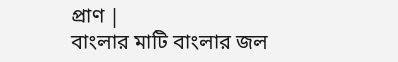প্রাণ |
বাংলার মাটি বাংলার জল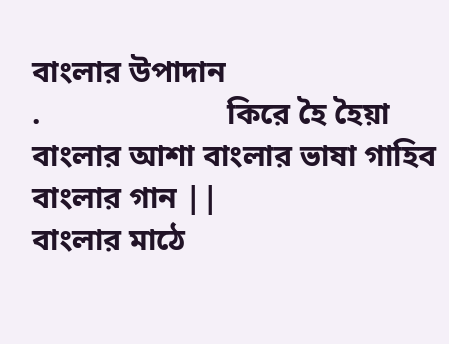বাংলার উপাদান
.                        কিরে হৈ হৈয়া
বাংলার আশা বাংলার ভাষা গাহিব বাংলার গান ||
বাংলার মাঠে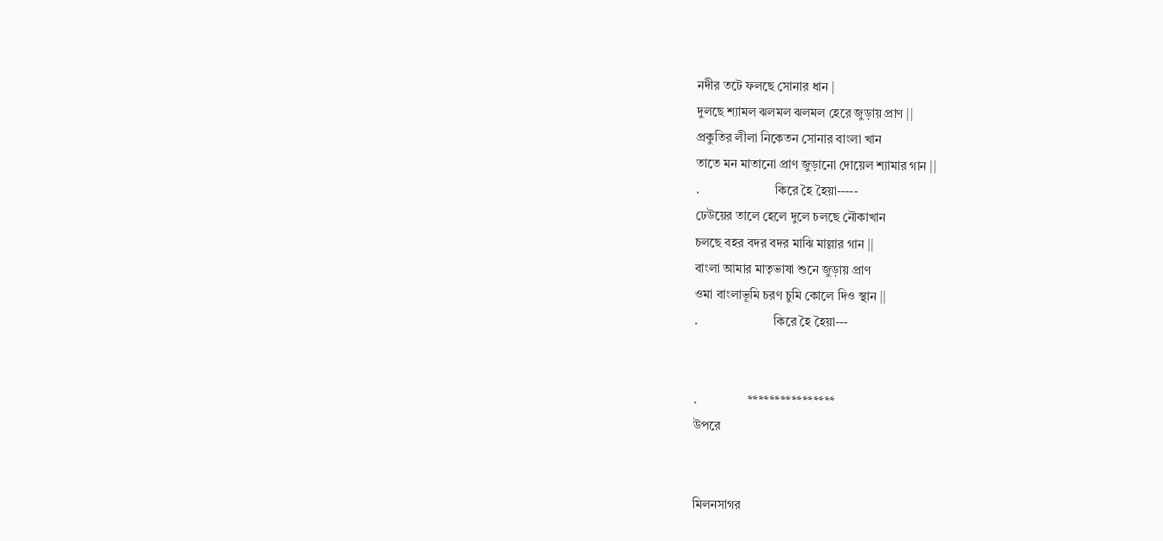নদীর তটে ফলছে সোনার ধান |
দুলছে শ্যামল ঝলমল ঝলমল হেরে জুড়ায় প্রাণ ||
প্রকুতির লীলা নিকেতন সোনার বাংলা খান
তাতে মন মাতানো প্রাণ জুড়ানো দোয়েল শ্যামার গান ||
.                        কিরে হৈ হৈয়া-----
ঢেউয়ের তালে হেলে দুলে চলছে নৌকাখান
চলছে বহর বদর বদর মাঝি মাল্লার গান ||
বাংলা আমার মাতৃভাষা শুনে জুড়ায় প্রাণ
ওমা বাংলাভূমি চরণ চুমি কোলে দিও স্থান ||
.                        কিরে হৈ হৈয়া---


.                ****************
উপরে


মিলনসাগর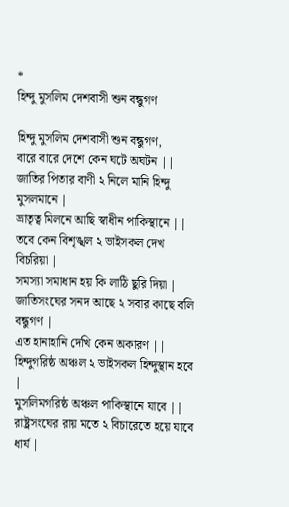*
হিন্দু মুসলিম দেশবাসী শুন বন্ধুগণ

হিন্দু মুসলিম দেশবাসী শুন বন্ধুগণ,
বারে বারে দেশে কেন ঘটে অঘটন ||
জাতির পিতার বাণী ২ নিলে মানি হিন্দু মুসলমানে |
ভ্রাতৃত্ব মিলনে আছি স্বাধীন পাকিস্থানে ||
তবে কেন বিশৃঙ্খল ২ ভাইসকল দেখ বিচরিয়া |
সমস্যা সমাধান হয় কি লাঠি ছুরি দিয়া |
জাতিসংঘের সনদ আছে ২ সবার কাছে বলি বন্ধুগণ |
এত হানাহানি দেখি কেন অকারণ ||
হিন্দুগরিষ্ঠ অঞ্চল ২ ভাইসকল হিন্দুস্থান হবে |
মুসলিমগরিষ্ঠ অঞ্চল পাকিস্থানে যাবে ||
রাষ্ট্রসংঘের রায় মতে ২ বিচারেতে হয়ে যাবে ধার্য |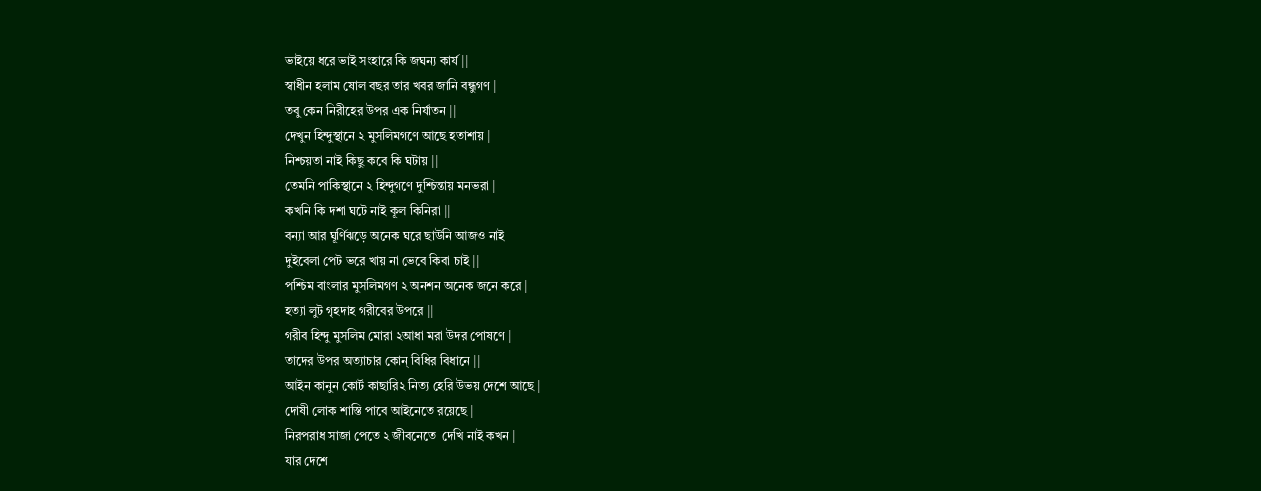ভাইয়ে ধরে ভাই সংহারে কি জঘন্য কার্য ||
স্বাধীন হলাম ষোল বছর তার খবর জানি বন্ধুগণ |
তবু কেন নিরীহের উপর এক নির্যাতন ||
দেখুন হিন্দুস্থানে ২ মুসলিমগণে আছে হতাশায় |
নিশ্চয়তা নাই কিছু কবে কি ঘটায় ||
তেমনি পাকিস্থানে ২ হিন্দুগণে দুশ্চিন্তায় মনভরা |
কখনি কি দশা ঘটে নাই কূল কিনিরা ||
বন্যা আর ঘূর্ণিঝড়ে অনেক ঘরে ছাউনি আজও নাই
দুইবেলা পেট ভরে খায় না ভেবে কিবা চাই ||
পশ্চিম বাংলার মুসলিমগণ ২ অনশন অনেক জনে করে |
হত্যা লুট গৃহদাহ গরীবের উপরে ||
গরীব হিন্দু মুসলিম মোরা ২আধা মরা উদর পোষণে |
তাদের উপর অত্যাচার কোন্ বিধির বিধানে ||
আইন কানুন কোর্ট কাছারি২ নিত্য হেরি উভয় দেশে আছে |
দোষী লোক শাস্তি পাবে আইনেতে রয়েছে |
নিরপরাধ সাজা পেতে ২ জীবনেতে  দেখি নাই কখন |
যার দেশে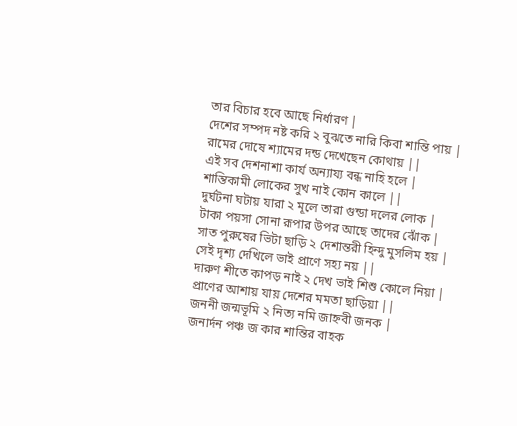তার বিচার হবে আছে নির্ধারণ |
দেশের সম্পদ নষ্ট করি ২ বুঝতে নারি কিবা শান্তি পায় |
রামের দোষে শ্যামের দন্ড দেখেছেন কোথায় ||
এই সব দেশনাশা কার্য অন্যায্য বন্ধ নাহি হলে |
শান্তিকামী লোকের সুখ নাই কোন কালে ||
দুর্ঘটনা ঘটায় যারা ২ মূলে তারা গুন্ডা দলের লোক |
টাকা পয়সা সোনা রূপার উপর আছে তাদের ঝোঁক |
সাত পুরুষের ভিটা ছাড়ি ২ দেশান্তরী হিন্দু মুসলিম হয় |
সেই দৃশ্য দেখিলে ভাই প্রাণে সহ্য নয় ||
দারুণ শীতে কাপড় নাই ২ দেখ ভাই শিশু কোলে নিয়া |
প্রাণের আশায় যায় দেশের মমতা ছাড়িয়া ||
জননী জন্মভূমি ২ নিত্য নমি জাহ্নবী জনক |
জনার্দন পঞ্চ জ কার শান্তির বাহক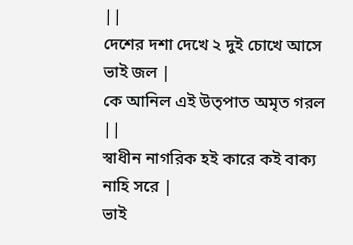||
দেশের দশা দেখে ২ দুই চোখে আসে ভাই জল |
কে আনিল এই উত্পাত অমৃত গরল ||
স্বাধীন নাগরিক হই কারে কই বাক্য নাহি সরে |
ভাই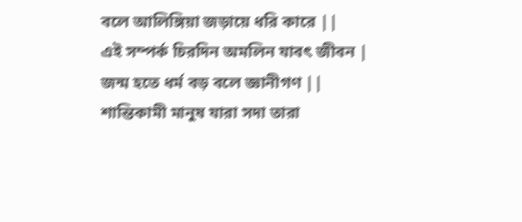বলে আলিঙ্গিয়া জড়ায়ে ধরি কারে ||
এই সম্পর্ক চিরদিন অমলিন যাবৎ জীবন |
জন্ম হতে ধর্ম বড় বলে জ্ঞানীগণ ||
শান্তিকামী মানুষ যারা সদা তারা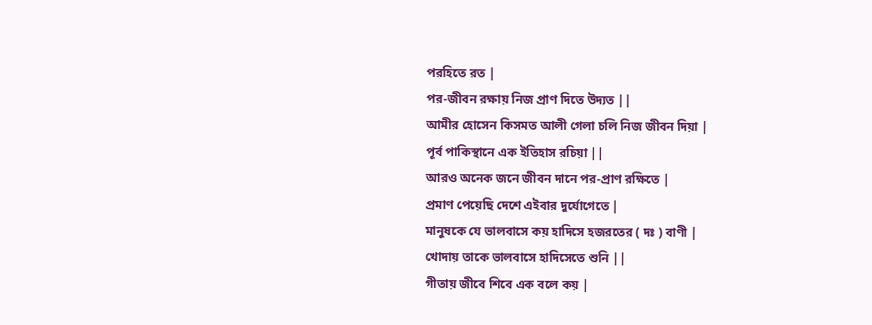পরহিতে রত |
পর-জীবন রক্ষায় নিজ প্রাণ দিতে উদ্যত ||
আমীর হোসেন কিসমত আলী গেলা চলি নিজ জীবন দিয়া |
পূর্ব পাকিস্থানে এক ইতিহাস রচিয়া ||
আরও অনেক জনে জীবন দানে পর-প্রাণ রক্ষিতে |
প্রমাণ পেয়েছি দেশে এইবার দুর্যোগেতে |
মানুষকে যে ভালবাসে কয় হাদিসে হজরতের ( দঃ ) বাণী |
খোদায় তাকে ভালবাসে হাদিসেতে শুনি ||
গীতায় জীবে শিবে এক বলে কয় |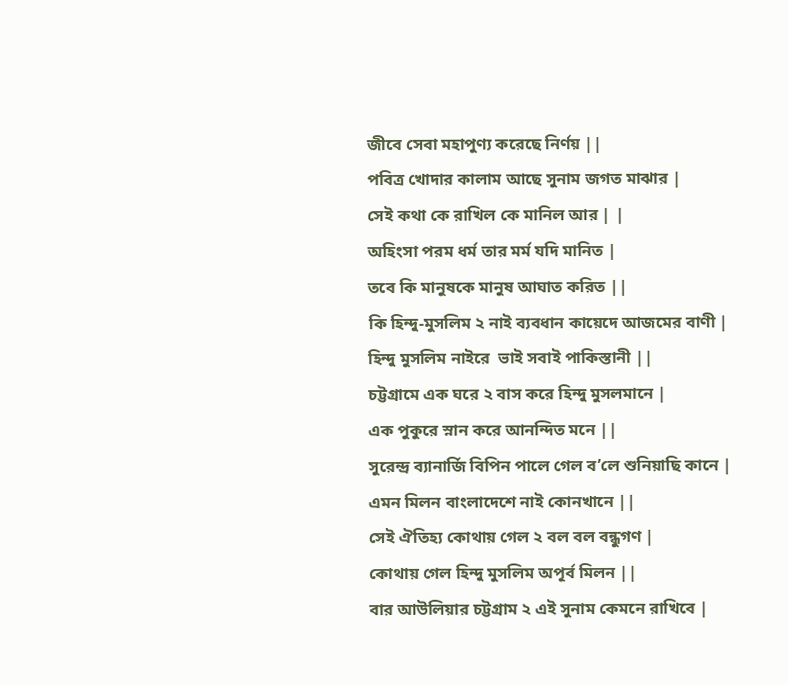জীবে সেবা মহাপুণ্য করেছে নির্ণয় ||
পবিত্র খোদার কালাম আছে সুনাম জগত মাঝার |
সেই কথা কে রাখিল কে মানিল আর | |
অহিংসা পরম ধর্ম তার মর্ম যদি মানিত |
তবে কি মানুষকে মানুষ আঘাত করিত ||
কি হিন্দু-মুসলিম ২ নাই ব্যবধান কায়েদে আজমের বাণী |
হিন্দু মুসলিম নাইরে  ভাই সবাই পাকিস্তানী ||
চট্টগ্রামে এক ঘরে ২ বাস করে হিন্দু মুসলমানে |
এক পুকুরে স্নান করে আনন্দিত মনে ||
সুরেন্দ্র ব্যানার্জি বিপিন পালে গেল ব’লে শুনিয়াছি কানে |
এমন মিলন বাংলাদেশে নাই কোনখানে ||
সেই ঐতিহ্য কোথায় গেল ২ বল বল বন্ধুগণ |
কোথায় গেল হিন্দু মুসলিম অপূর্ব মিলন ||
বার আউলিয়ার চট্টগ্রাম ২ এই সুনাম কেমনে রাখিবে |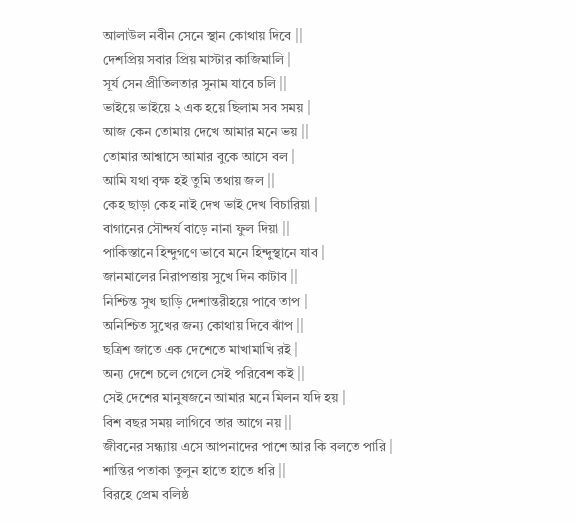আলাউল নবীন সেনে স্থান কোথায় দিবে ||
দেশপ্রিয় সবার প্রিয় মাস্টার কাজিমালি |
সূর্য সেন প্রীতিলতার সুনাম যাবে চলি ||
ভাইয়ে ভাইয়ে ২ এক হয়ে ছিলাম সব সময় |
আজ কেন তোমায় দেখে আমার মনে ভয় ||
তোমার আশ্বাসে আমার বুকে আসে বল |
আমি যথা বৃক্ষ হই তুমি তথায় জল ||
কেহ ছাড়া কেহ নাই দেখ ভাই দেখ বিচারিয়া |
বাগানের সৌন্দর্য বাড়ে নানা ফুল দিয়া ||
পাকিস্তানে হিন্দুগণে ভাবে মনে হিন্দুস্থানে যাব |
জানমালের নিরাপত্তায় সুখে দিন কাটাব ||
নিশ্চিন্ত সুখ ছাড়ি দেশান্তরীহয়ে পাবে তাপ |
অনিশ্চিত সুখের জন্য কোথায় দিবে ঝাঁপ ||
ছত্রিশ জাতে এক দেশেতে মাখামাখি রই |
অন্য দেশে চলে গেলে সেই পরিবেশ কই ||
সেই দেশের মানুষজনে আমার মনে মিলন যদি হয় |
বিশ বছর সময় লাগিবে তার আগে নয় ||
জীবনের সন্ধ্যায় এসে আপনাদের পাশে আর কি বলতে পারি |
শান্তির পতাকা তুলুন হাতে হাতে ধরি ||
বিরহে প্রেম বলিষ্ঠ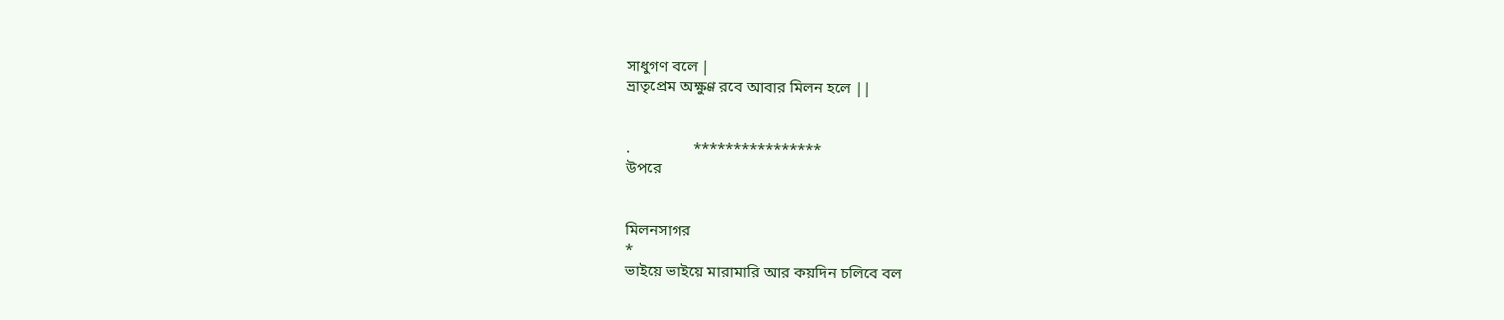সাধুগণ বলে |
ভ্রাতৃপ্রেম অক্ষুণ্ণ রবে আবার মিলন হলে ||


.                ****************
উপরে


মিলনসাগর
*
ভাইয়ে ভাইয়ে মারামারি আর কয়দিন চলিবে বল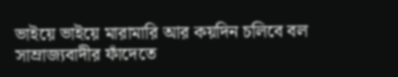ভাইয়ে ভাইয়ে মারামারি আর কয়দিন চলিবে বল
সাম্রাজ্যবাদীর ফাঁদেতে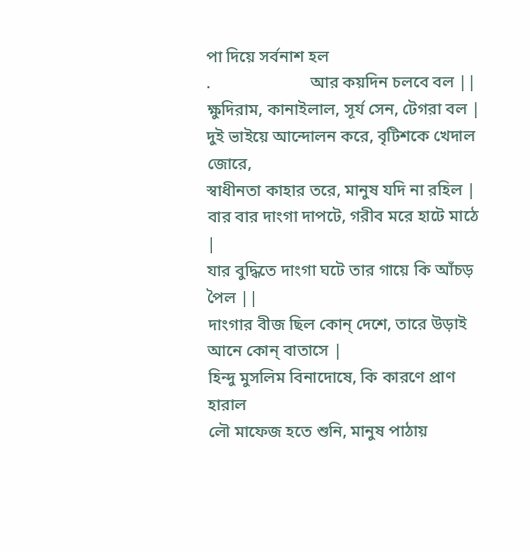পা দিয়ে সর্বনাশ হল
.                        আর কয়দিন চলবে বল ||
ক্ষুদিরাম, কানাইলাল, সূর্য সেন, টেগরা বল |
দুই ভাইয়ে আন্দোলন করে, বৃটিশকে খেদাল জোরে,
স্বাধীনতা কাহার তরে, মানুষ যদি না রহিল |
বার বার দাংগা দাপটে, গরীব মরে হাটে মাঠে |
যার বুদ্ধিতে দাংগা ঘটে তার গায়ে কি আঁচড় পৈল ||
দাংগার বীজ ছিল কোন্ দেশে, তারে উড়াই আনে কোন্ বাতাসে |
হিন্দু মুসলিম বিনাদোষে, কি কারণে প্রাণ হারাল
লৌ মাফেজ হতে শুনি, মানুষ পাঠায়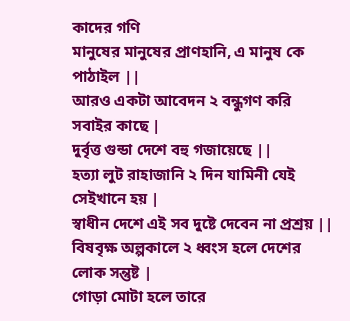কাদের গণি
মানুষের মানুষের প্রাণহানি, এ মানুষ কে পাঠাইল ||
আরও একটা আবেদন ২ বন্ধুগণ করি সবাইর কাছে |
দুর্বৃত্ত গুন্ডা দেশে বহু গজায়েছে ||
হত্যা লুট রাহাজানি ২ দিন যামিনী যেই সেইখানে হয় |
স্বাধীন দেশে এই সব দুষ্টে দেবেন না প্রশ্রয় ||
বিষবৃক্ষ অল্পকালে ২ ধ্বংস হলে দেশের লোক সন্তুষ্ট |
গোড়া মোটা হলে তারে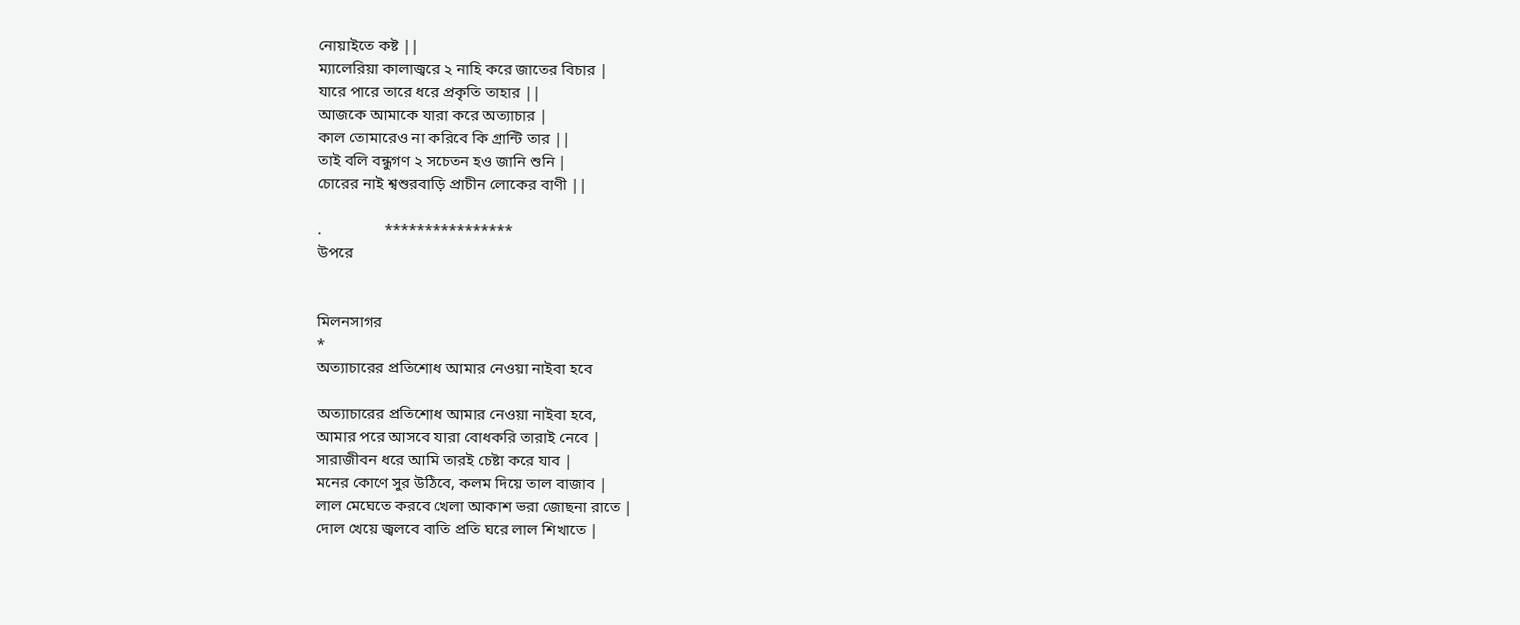নোয়াইতে কষ্ট ||
ম্যালেরিয়া কালাজ্বরে ২ নাহি করে জাতের বিচার |
যারে পারে তারে ধরে প্রকৃতি তাহার ||
আজকে আমাকে যারা করে অত্যাচার |
কাল তোমারেও না করিবে কি গ্রান্টি তার ||
তাই বলি বন্ধুগণ ২ সচেতন হও জানি শুনি |
চোরের নাই শ্বশুরবাড়ি প্রাচীন লোকের বাণী ||

.                ****************
উপরে


মিলনসাগর
*
অত্যাচারের প্রতিশোধ আমার নেওয়া নাইবা হবে

অত্যাচারের প্রতিশোধ আমার নেওয়া নাইবা হবে,
আমার পরে আসবে যারা বোধকরি তারাই নেবে |
সারাজীবন ধরে আমি তারই চেষ্টা করে যাব |
মনের কোণে সুর উঠিবে, কলম দিয়ে তাল বাজাব |
লাল মেঘেতে করবে খেলা আকাশ ভরা জোছনা রাতে |
দোল খেয়ে জ্বলবে বাতি প্রতি ঘরে লাল শিখাতে |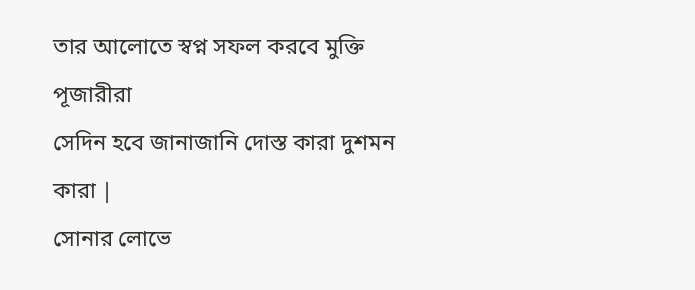তার আলোতে স্বপ্ন সফল করবে মুক্তি পূজারীরা
সেদিন হবে জানাজানি দোস্ত কারা দুশমন কারা |
সোনার লোভে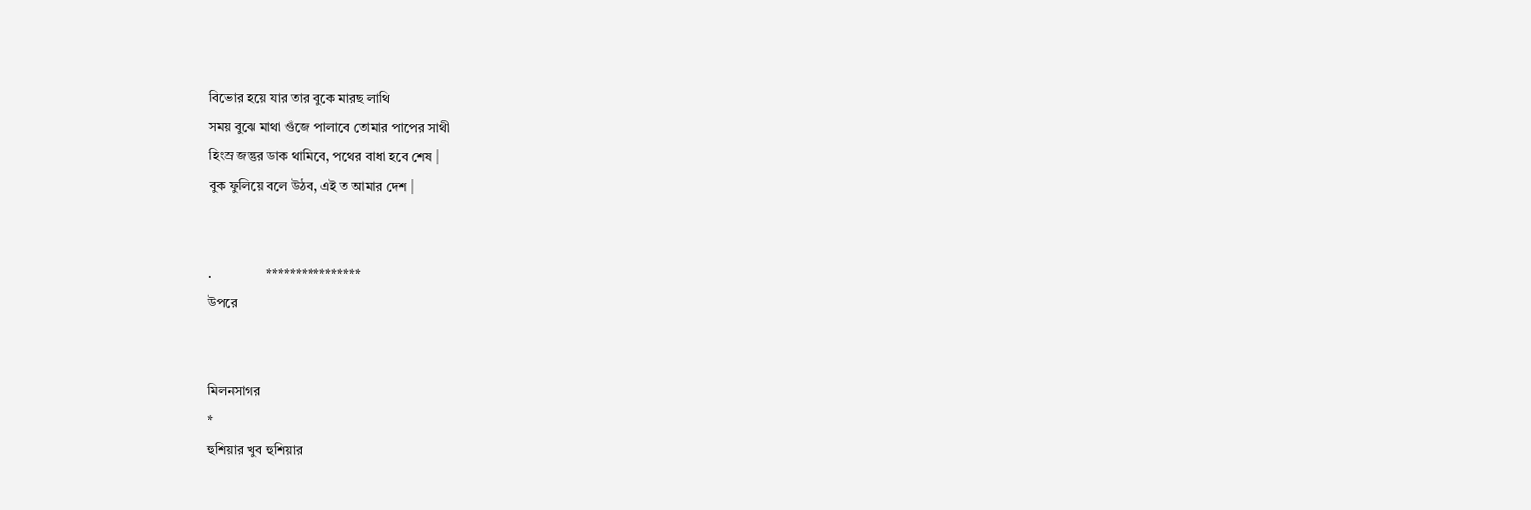বিভোর হয়ে যার তার বুকে মারছ লাথি
সময় বুঝে মাথা গুঁজে পালাবে তোমার পাপের সাথী
হিংস্র জন্তুর ডাক থামিবে, পথের বাধা হবে শেষ |
বুক ফুলিয়ে বলে উঠব, এই ত আমার দেশ |


.                ****************
উপরে


মিলনসাগর
*
হুশিয়ার খুব হুশিয়ার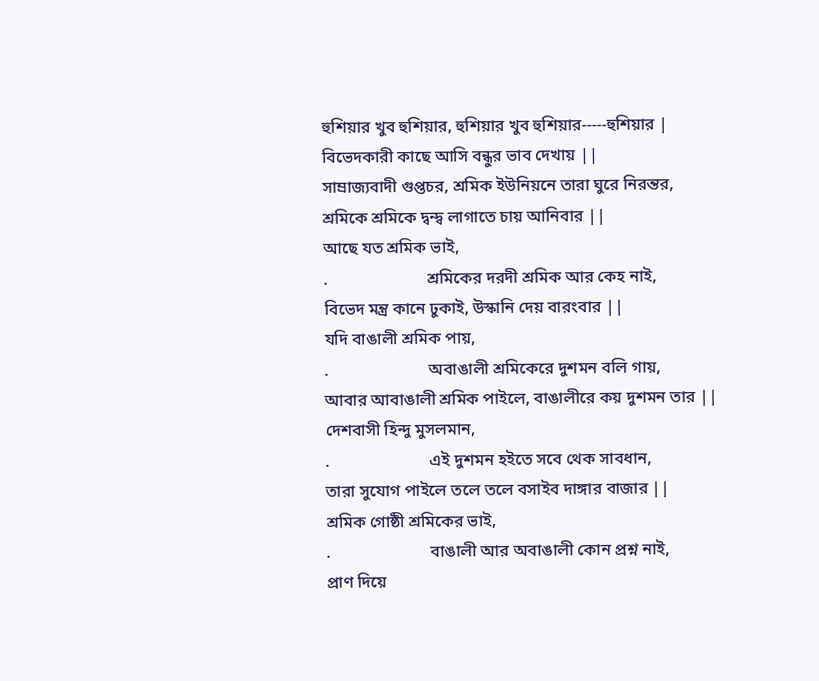হুশিয়ার খুব হুশিয়ার, হুশিয়ার খুব হুশিয়ার-----হুশিয়ার |
বিভেদকারী কাছে আসি বন্ধুর ভাব দেখায় ||
সাম্রাজ্যবাদী গুপ্তচর, শ্রমিক ইউনিয়নে তারা ঘুরে নিরন্তর,
শ্রমিকে শ্রমিকে দ্বন্দ্ব লাগাতে চায় আনিবার ||
আছে যত শ্রমিক ভাই,
.                        শ্রমিকের দরদী শ্রমিক আর কেহ নাই,
বিভেদ মন্ত্র কানে ঢুকাই, উস্কানি দেয় বারংবার ||
যদি বাঙালী শ্রমিক পায়,
.                        অবাঙালী শ্রমিকেরে দুশমন বলি গায়,
আবার আবাঙালী শ্রমিক পাইলে, বাঙালীরে কয় দুশমন তার ||
দেশবাসী হিন্দু মুসলমান,
.                        এই দুশমন হইতে সবে থেক সাবধান,
তারা সুযোগ পাইলে তলে তলে বসাইব দাঙ্গার বাজার ||
শ্রমিক গোষ্ঠী শ্রমিকের ভাই,
.                        বাঙালী আর অবাঙালী কোন প্রশ্ন নাই,
প্রাণ দিয়ে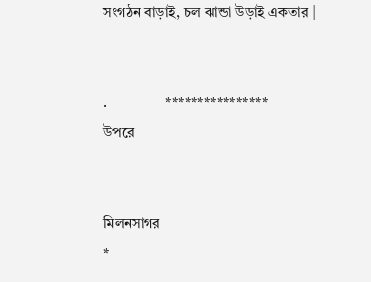সংগঠন বাড়াই, চল ঝান্ডা উড়াই একতার |


.                ****************
উপরে


মিলনসাগর
*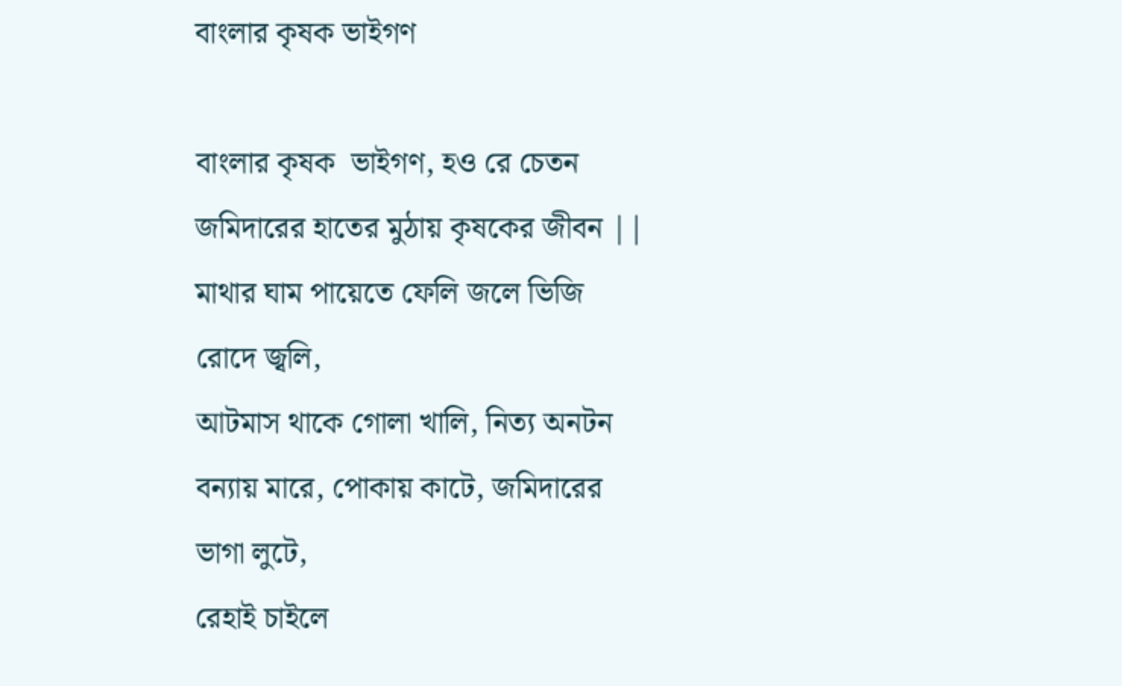বাংলার কৃষক ভাইগণ

বাংলার কৃষক  ভাইগণ, হও রে চেতন
জমিদারের হাতের মুঠায় কৃষকের জীবন ||
মাথার ঘাম পায়েতে ফেলি জলে ভিজি রোদে জ্বলি,
আটমাস থাকে গোলা খালি, নিত্য অনটন
বন্যায় মারে, পোকায় কাটে, জমিদারের ভাগা লুটে,
রেহাই চাইলে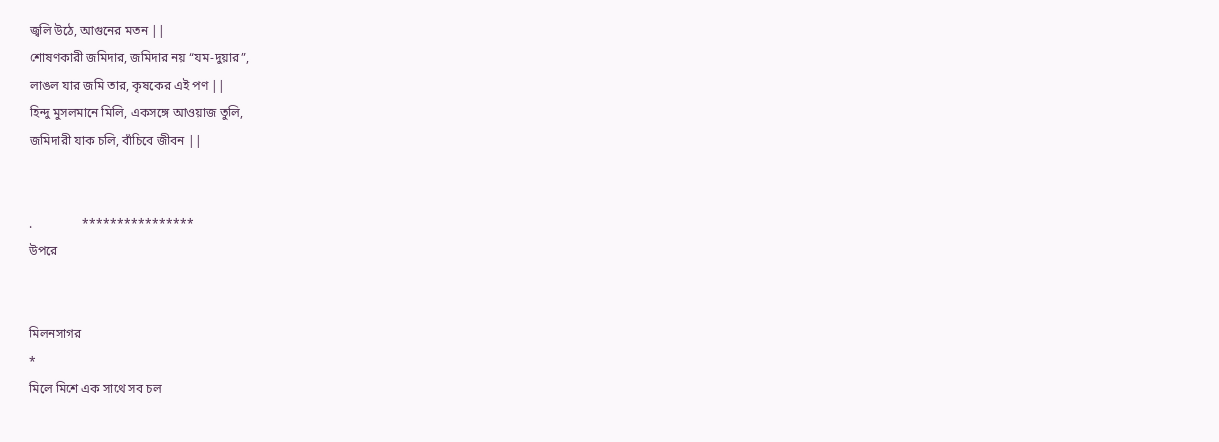জ্বলি উঠে, আগুনের মতন ||
শোষণকারী জমিদার, জমিদার নয় “যম-দুয়ার”,
লাঙল যার জমি তার, কৃষকের এই পণ ||
হিন্দু মুসলমানে মিলি, একসঙ্গে আওয়াজ তুলি,
জমিদারী যাক চলি, বাঁচিবে জীবন ||


.                ****************
উপরে


মিলনসাগর
*
মিলে মিশে এক সাথে সব চল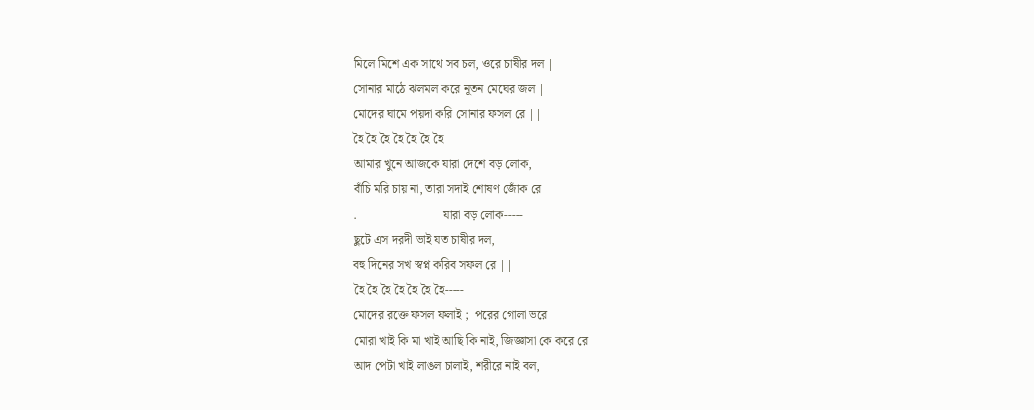মিলে মিশে এক সাথে সব চল, ওরে চাষীর দল |
সোনার মাঠে ঝলমল করে নূতন মেঘের জল |
মোদের ঘামে পয়দা করি সোনার ফসল রে ||
হৈ হৈ হৈ হৈ হৈ হৈ হৈ
আমার খুনে আজকে যারা দেশে বড় লোক,
বাঁচি মরি চায় না, তারা সদাই শোষণ জোঁক রে
.                            যারা বড় লোক-----
ছুটে এস দরদী ভাই যত চাষীর দল,
বহু দিনের সখ স্বপ্ন করিব সফল রে ||
হৈ হৈ হৈ হৈ হৈ হৈ হৈ-----
মোদের রক্তে ফসল ফলাই ;  পরের গোলা ভরে
মোরা খাই কি মা খাই আছি কি নাই, জিজ্ঞাসা কে করে রে
আদ পেটা খাই লাঙল চালাই, শরীরে নাই বল,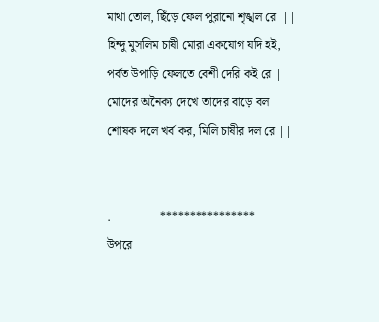মাথা তোল, ছিঁড়ে ফেল পুরানো শৃঙ্খল রে  ||
হিন্দু মুসলিম চাষী মোরা একযোগ যদি হই,
পর্বত উপাড়ি ফেলতে বেশী দেরি কই রে |
মোদের অনৈক্য দেখে তাদের বাড়ে বল
শোষক দলে খর্ব কর, মিলি চাষীর দল রে ||


.                ****************
উপরে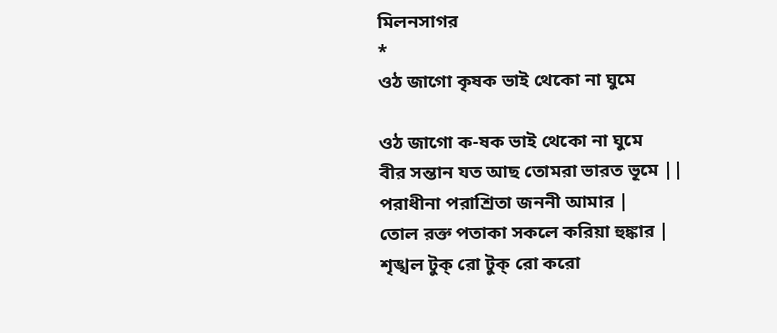মিলনসাগর
*
ওঠ জাগো কৃষক ভাই থেকো না ঘুমে

ওঠ জাগো ক-ষক ভাই থেকো না ঘুমে
বীর সন্তান যত আছ তোমরা ভারত ভূমে ||
পরাধীনা পরাশ্রিতা জননী আমার |
তোল রক্ত পতাকা সকলে করিয়া হুঙ্কার |
শৃঙ্খল টুক্ রো টুক্ রো করো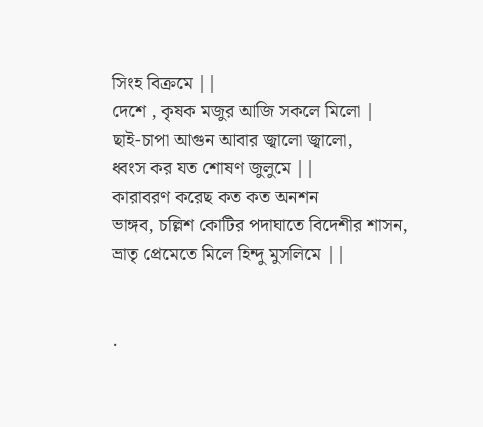সিংহ বিক্রমে ||
দেশে , কৃষক মজুর আজি সকলে মিলো |
ছাই-চাপা আগুন আবার জ্বালো জ্বালো,
ধ্বংস কর যত শোষণ জুলুমে ||
কারাবরণ করেছ কত কত অনশন
ভাঙ্গব, চল্লিশ কোটির পদাঘাতে বিদেশীর শাসন,
ভ্রাতৃ প্রেমেতে মিলে হিন্দু মুসলিমে ||


.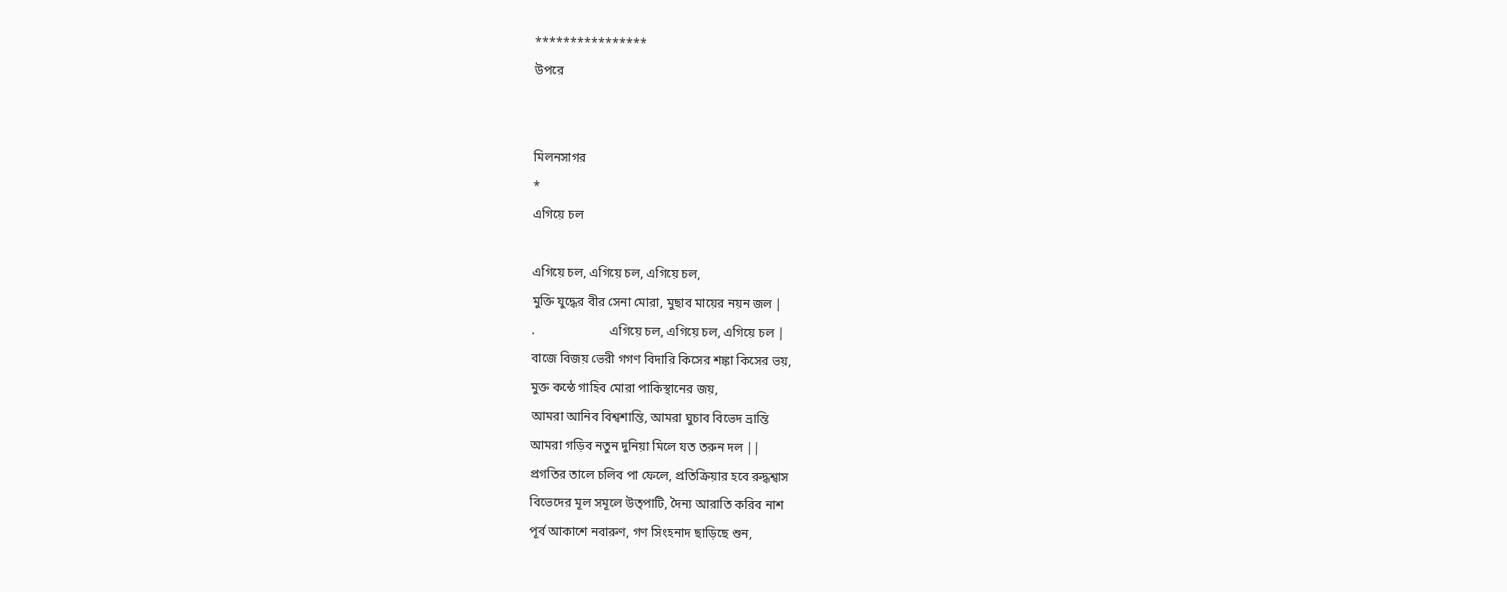****************
উপরে


মিলনসাগর
*
এগিয়ে চল

এগিয়ে চল, এগিয়ে চল, এগিয়ে চল,
মুক্তি যুদ্ধের বীর সেনা মোরা, মুছাব মায়ের নয়ন জল |
.                        এগিয়ে চল, এগিয়ে চল, এগিয়ে চল |
বাজে বিজয় ভেরী গগণ বিদারি কিসের শঙ্কা কিসের ভয়,
মুক্ত কন্ঠে গাহিব মোরা পাকিস্থানের জয়,
আমরা আনিব বিশ্বশান্তি, আমরা ঘুচাব বিভেদ ভ্রান্তি
আমরা গড়িব নতুন দুনিয়া মিলে যত তরুন দল ||
প্রগতির তালে চলিব পা ফেলে, প্রতিক্রিয়ার হবে রুদ্ধশ্বাস
বিভেদের মূল সমূলে উত্পাটি, দৈন্য আরাতি করিব নাশ
পূর্ব আকাশে নবারুণ, গণ সিংহনাদ ছাড়িছে শুন,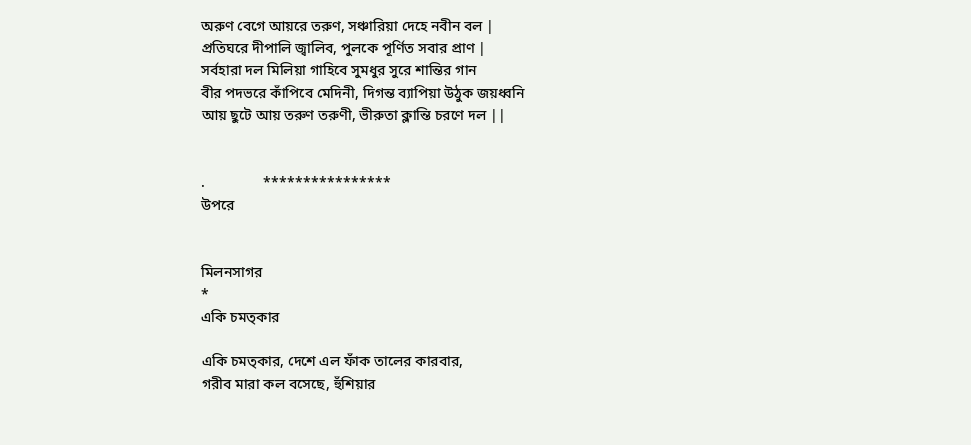অরুণ বেগে আয়রে তরুণ, সঞ্চারিয়া দেহে নবীন বল |
প্রতিঘরে দীপালি জ্বালিব, পুলকে পূর্ণিত সবার প্রাণ |
সর্বহারা দল মিলিয়া গাহিবে সুমধুর সুরে শান্তির গান
বীর পদভরে কাঁপিবে মেদিনী, দিগন্ত ব্যাপিয়া উঠুক জয়ধ্বনি
আয় ছুটে আয় তরুণ তরুণী, ভীরুতা ক্লান্তি চরণে দল ||


.                ****************
উপরে


মিলনসাগর
*
একি চমত্কার

একি চমত্কার, দেশে এল ফাঁক তালের কারবার,
গরীব মারা কল বসেছে, হুঁশিয়ার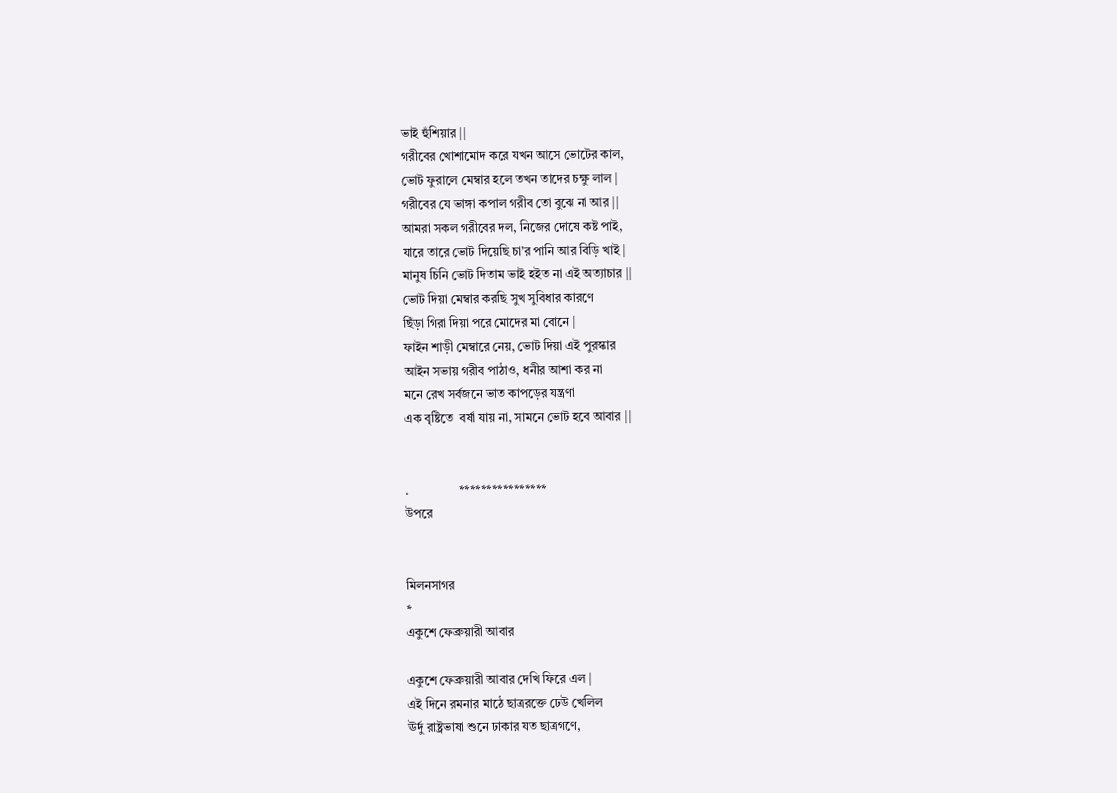ভাই হুঁশিয়ার ||
গরীবের খোশামোদ করে যখন আসে ভোটের কাল,
ভোট ফুরালে মেম্বার হলে তখন তাদের চক্ষু লাল |
গরীবের যে ভাঙ্গা কপাল গরীব তো বুঝে না আর ||
আমরা সকল গরীবের দল, নিজের দোষে কষ্ট পাই,
যারে তারে ভোট দিয়েছি চা’র পানি আর বিড়ি খাই |
মানুষ চিনি ভোট দিতাম ভাই হইত না এই অত্যাচার ||
ভোট দিয়া মেম্বার করছি সুখ সুবিধার কারণে
ছিঁড়া গিরা দিয়া পরে মোদের মা বোনে |
ফাইন শাড়ী মেম্বারে নেয়, ভোট দিয়া এই পুরস্কার
আইন সভায় গরীব পাঠাও, ধনীর আশা কর না
মনে রেখ সর্বজনে ভাত কাপড়ের যন্ত্রণা
এক বৃষ্টিতে  বর্ষা যায় না, সামনে ভোট হবে আবার ||


.                ****************
উপরে


মিলনসাগর
*
একুশে ফেব্রুয়ারী আবার

একুশে ফেব্রুয়ারী আবার দেখি ফিরে এল |
এই দিনে রমনার মাঠে ছাত্ররক্তে ঢেউ খেলিল
ঊর্দু রাষ্ট্রভাষা শুনে ঢাকার যত ছাত্রগণে,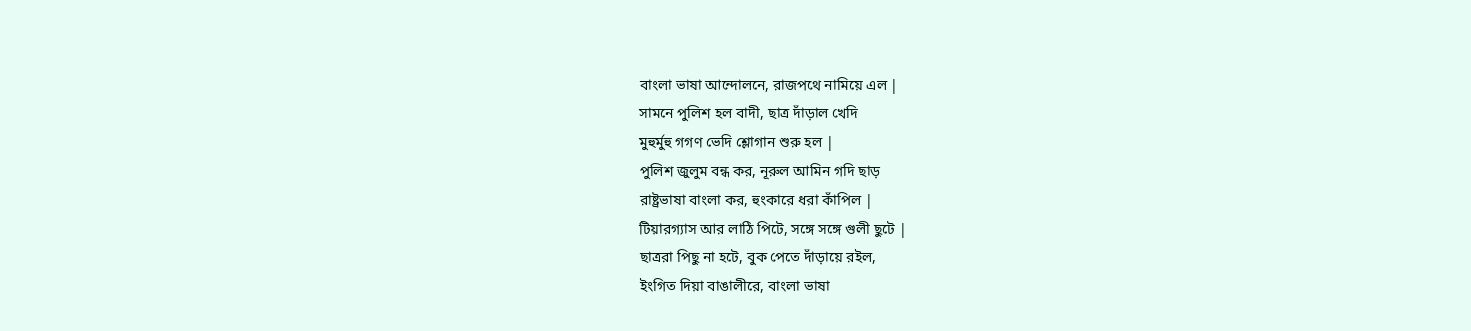বাংলা ভাষা আন্দোলনে, রাজপথে নামিয়ে এল |
সামনে পুলিশ হল বাদী, ছাত্র দাঁড়াল খেদি
মুহুর্মুহু গগণ ভেদি শ্লোগান শুরু হল |
পুলিশ জুলুম বন্ধ কর, নূরুল আমিন গদি ছাড়
রাষ্ট্রভাষা বাংলা কর, হুংকারে ধরা কাঁপিল |
টিয়ারগ্যাস আর লাঠি পিটে, সঙ্গে সঙ্গে গুলী ছুটে |
ছাত্ররা পিছু না হটে, বুক পেতে দাঁড়ায়ে রইল,
ইংগিত দিয়া বাঙালীরে, বাংলা ভাষা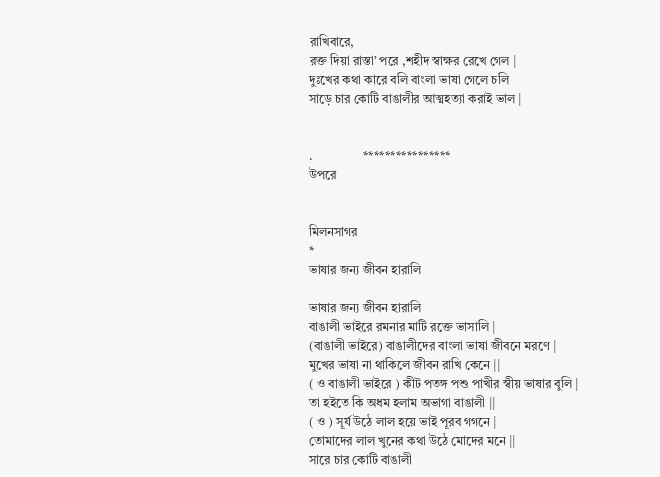রাখিবারে,
রক্ত দিয়া রাস্তা’ পরে ,শহীদ স্বাক্ষর রেখে গেল |
দুঃখের কথা কারে বলি বাংলা ভাষা গেলে চলি
সাড়ে চার কোটি বাঙালীর আত্মহত্যা করাই ভাল |


.                ****************
উপরে


মিলনসাগর
*
ভাষার জন্য জীবন হারালি

ভাষার জন্য জীবন হারালি
বাঙালী ভাইরে রমনার মাটি রক্তে ভাসালি |
(বাঙালী ভাইরে) বাঙালীদের বাংলা ভাষা জীবনে মরণে |
মুখের ভাষা না থাকিলে জীবন রাখি কেনে ||
( ও বাঙালী ভাইরে ) কীট পতঙ্গ পশু পাখীর স্বীয় ভাষার বুলি |
তা হইতে কি অধম হলাম অভাগা বাঙালী ||
( ও ) সূর্য উঠে লাল হয়ে ভাই পূরব গগনে |
তোমাদের লাল খুনের কথা উঠে মোদের মনে ||
সারে চার কোটি বাঙালী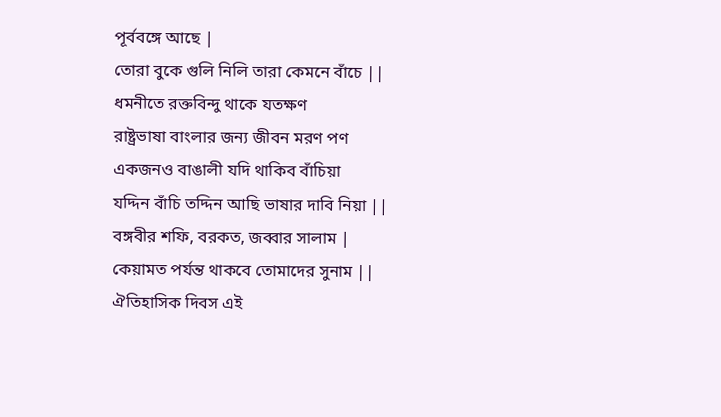পূর্ববঙ্গে আছে |
তোরা বুকে গুলি নিলি তারা কেমনে বাঁচে ||
ধমনীতে রক্তবিন্দু থাকে যতক্ষণ
রাষ্ট্রভাষা বাংলার জন্য জীবন মরণ পণ
একজনও বাঙালী যদি থাকিব বাঁচিয়া
যদ্দিন বাঁচি তদ্দিন আছি ভাষার দাবি নিয়া ||
বঙ্গবীর শফি, বরকত, জব্বার সালাম |
কেয়ামত পর্যন্ত থাকবে তোমাদের সুনাম ||
ঐতিহাসিক দিবস এই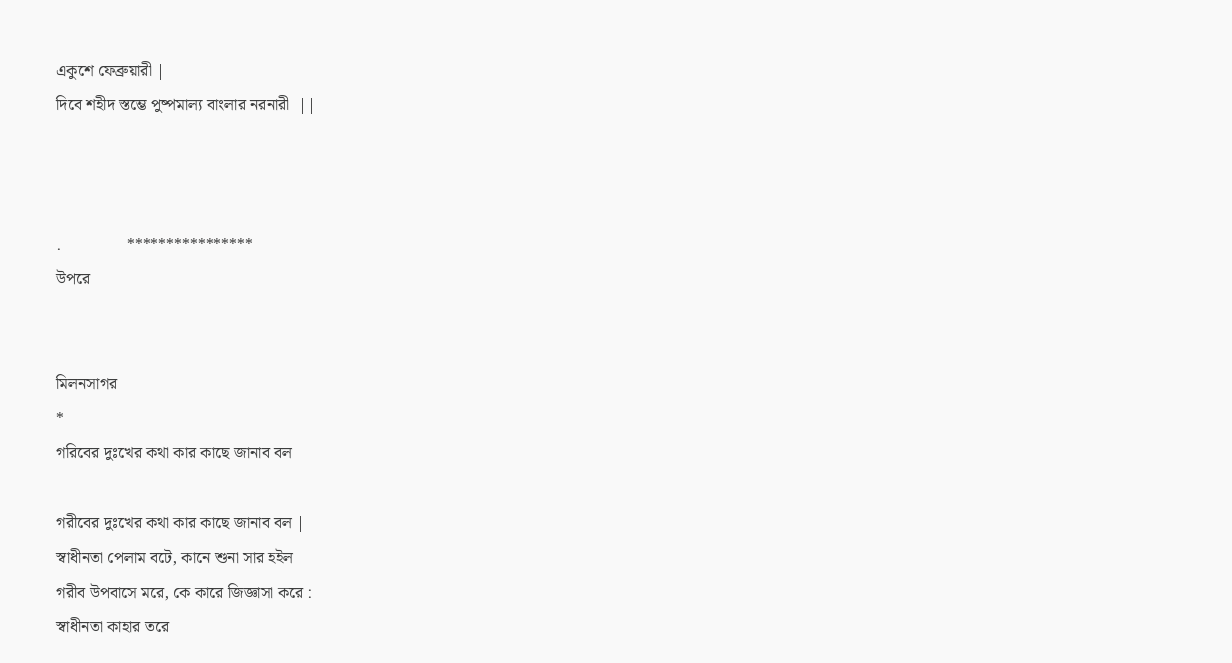একুশে ফেব্রুয়ারী |
দিবে শহীদ স্তম্ভে পুষ্পমাল্য বাংলার নরনারী  ||



.                ****************
উপরে


মিলনসাগর
*
গরিবের দুঃখের কথা কার কাছে জানাব বল

গরীবের দুঃখের কথা কার কাছে জানাব বল |
স্বাধীনতা পেলাম বটে, কানে শুনা সার হইল
গরীব উপবাসে মরে, কে কারে জিজ্ঞাসা করে :
স্বাধীনতা কাহার তরে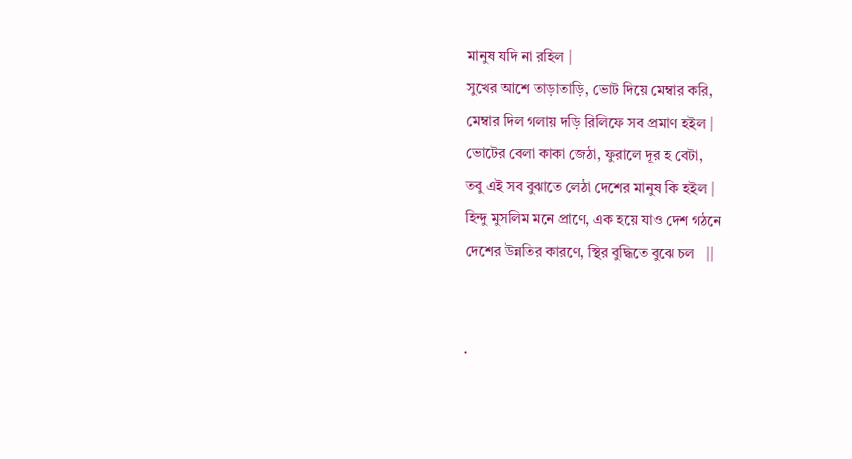মানুষ যদি না রহিল |
সুখের আশে তাড়াতাড়ি, ভোট দিয়ে মেম্বার করি,
মেম্বার দিল গলায় দড়ি রিলিফে সব প্রমাণ হইল |
ভোটের বেলা কাকা জেঠা, ফুরালে দূর হ বেটা,
তবু এই সব বুঝাতে লেঠা দেশের মানুষ কি হইল |
হিন্দু মুসলিম মনে প্রাণে, এক হয়ে যাও দেশ গঠনে
দেশের উন্নতির কারণে, স্থির বুদ্ধিতে বুঝে চল   ||


.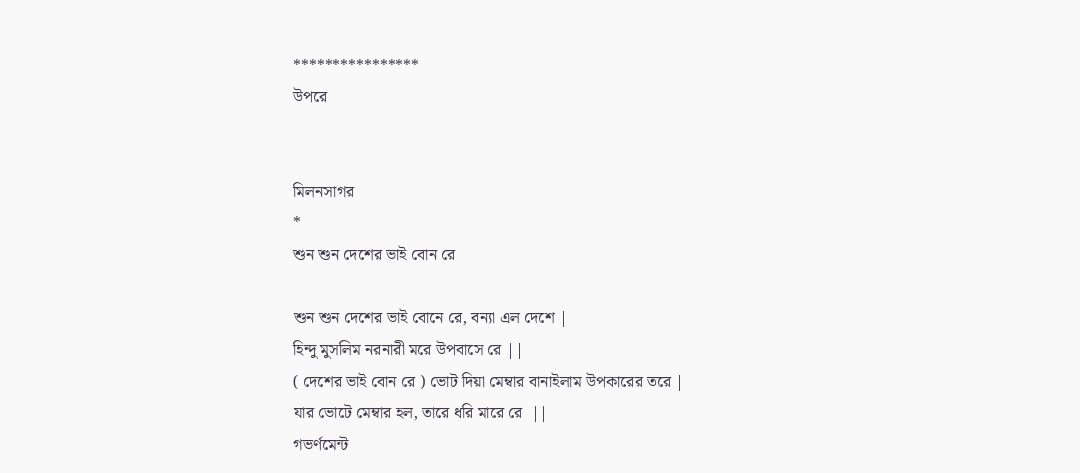****************
উপরে


মিলনসাগর
*
শুন শুন দেশের ভাই বোন রে

শুন শুন দেশের ভাই বোনে রে, বন্যা এল দেশে |
হিন্দু মুসলিম নরনারী মরে উপবাসে রে ||
( দেশের ভাই বোন রে ) ভোট দিয়া মেম্বার বানাইলাম উপকারের তরে |
যার ভোটে মেম্বার হল, তারে ধরি মারে রে  ||
গভর্ণমেন্ট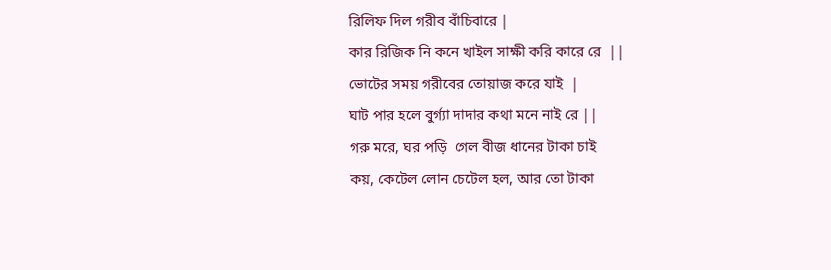রিলিফ দিল গরীব বাঁচিবারে |
কার রিজিক নি কনে খাইল সাক্ষী করি কারে রে  ||
ভোটের সময় গরীবের তোয়াজ করে যাই  |
ঘাট পার হলে বুর্গ্যা দাদার কথা মনে নাই রে ||
গরু মরে, ঘর পড়ি  গেল বীজ ধানের টাকা চাই
কয়, কেটেল লোন চেটেল হল, আর তো টাকা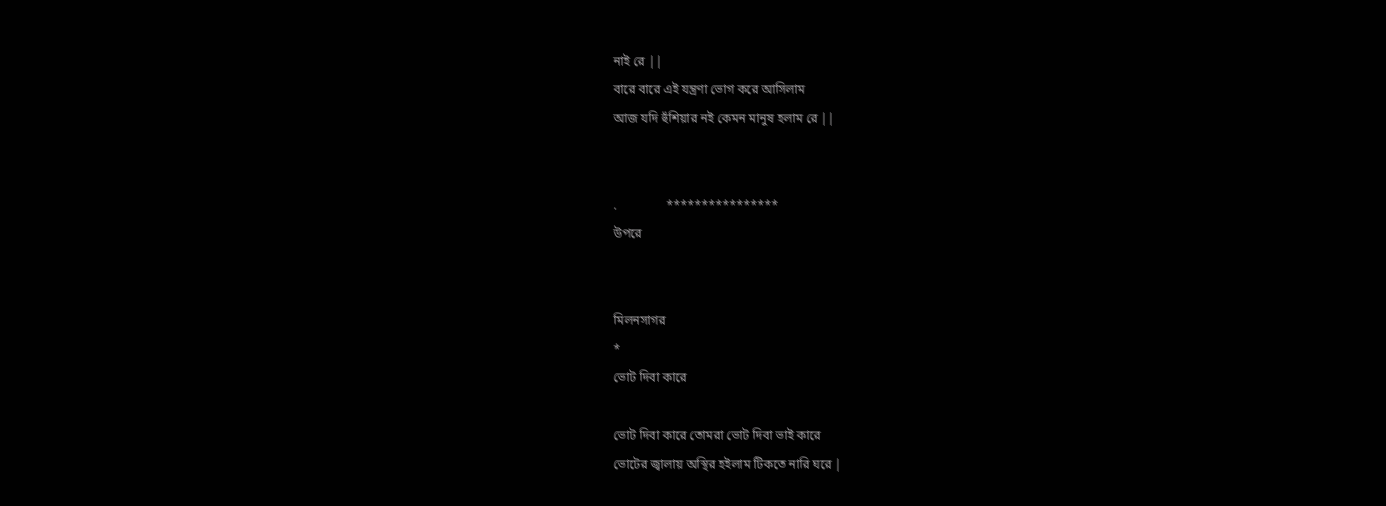নাই রে ||
বারে বারে এই যন্ত্রণা ভোগ করে আসিলাম
আজ যদি হুঁশিয়ার নই কেমন মানুষ হলাম রে ||


.                ****************
উপরে


মিলনসাগর
*
ভোট দিবা কারে

ভোট দিবা কারে তোমরা ভোট দিবা ভাই কারে
ভোটের জ্বালায় অস্থির হইলাম টিকতে নারি ঘরে |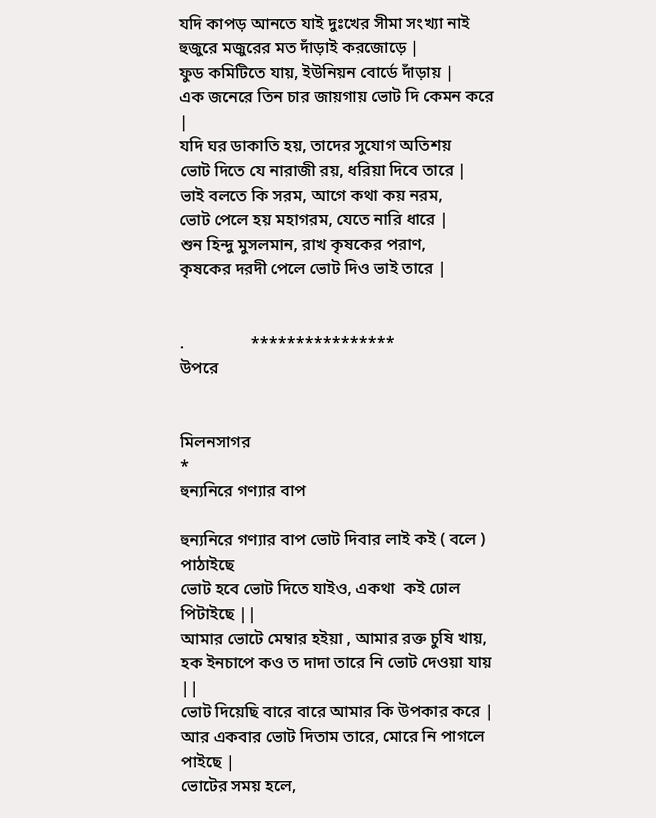যদি কাপড় আনতে যাই দুঃখের সীমা সংখ্যা নাই
হুজুরে মজুরের মত দাঁড়াই করজোড়ে |
ফুড কমিটিতে যায়, ইউনিয়ন বোর্ডে দাঁড়ায় |
এক জনেরে তিন চার জায়গায় ভোট দি কেমন করে |
যদি ঘর ডাকাতি হয়, তাদের সুযোগ অতিশয়
ভোট দিতে যে নারাজী রয়, ধরিয়া দিবে তারে |
ভাই বলতে কি সরম, আগে কথা কয় নরম,
ভোট পেলে হয় মহাগরম, যেতে নারি ধারে |
শুন হিন্দু মুসলমান, রাখ কৃষকের পরাণ,
কৃষকের দরদী পেলে ভোট দিও ভাই তারে |


.                ****************
উপরে


মিলনসাগর
*
হুন্যনিরে গণ্যার বাপ

হুন্যনিরে গণ্যার বাপ ভোট দিবার লাই কই ( বলে ) পাঠাইছে
ভোট হবে ভোট দিতে যাইও, একথা  কই ঢোল পিটাইছে ||
আমার ভোটে মেম্বার হইয়া , আমার রক্ত চুষি খায়,
হক ইনচাপে কও ত দাদা তারে নি ভোট দেওয়া যায় ||
ভোট দিয়েছি বারে বারে আমার কি উপকার করে |
আর একবার ভোট দিতাম তারে, মোরে নি পাগলে পাইছে |
ভোটের সময় হলে,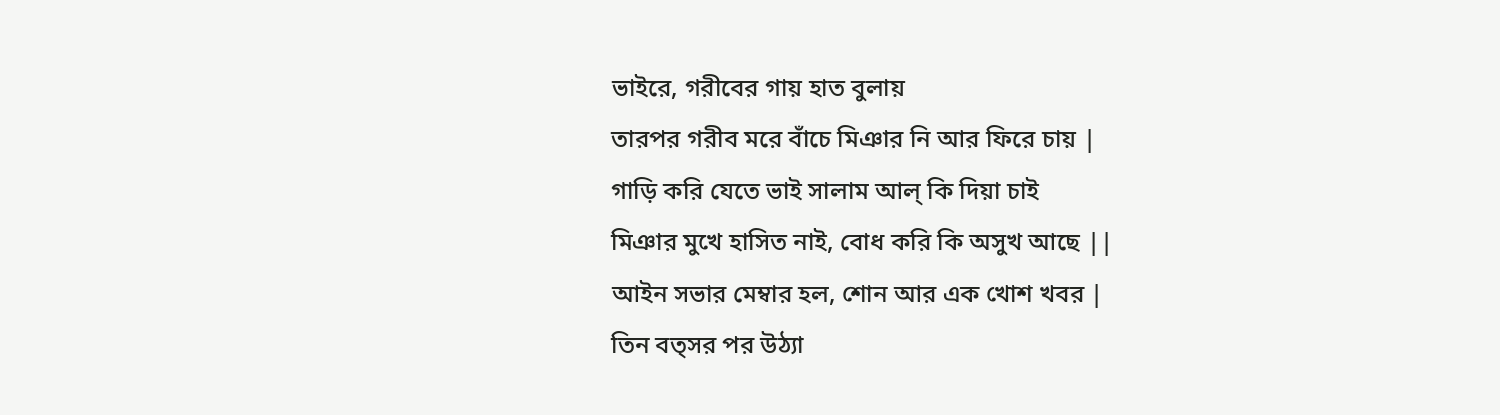ভাইরে, গরীবের গায় হাত বুলায়
তারপর গরীব মরে বাঁচে মিঞার নি আর ফিরে চায় |
গাড়ি করি যেতে ভাই সালাম আল্ কি দিয়া চাই
মিঞার মুখে হাসিত নাই, বোধ করি কি অসুখ আছে ||
আইন সভার মেম্বার হল, শোন আর এক খোশ খবর |
তিন বত্সর পর উঠ্যা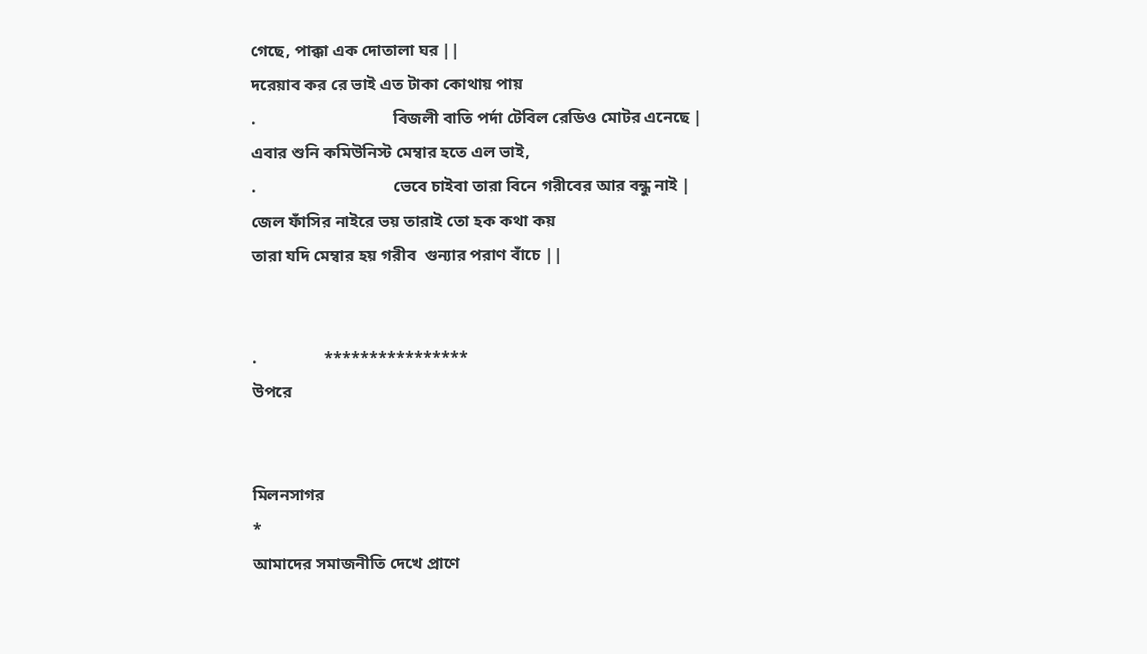গেছে, পাক্কা এক দোতালা ঘর ||
দরেয়াব কর রে ভাই এত টাকা কোথায় পায়
.                                 বিজলী বাতি পর্দা টেবিল রেডিও মোটর এনেছে |
এবার শুনি কমিউনিস্ট মেম্বার হতে এল ভাই,
.                                 ভেবে চাইবা তারা বিনে গরীবের আর বন্ধু নাই |
জেল ফাঁসির নাইরে ভয় তারাই তো হক কথা কয়
তারা যদি মেম্বার হয় গরীব  গুন্যার পরাণ বাঁচে ||


.                ****************
উপরে


মিলনসাগর
*
আমাদের সমাজনীতি দেখে প্রাণে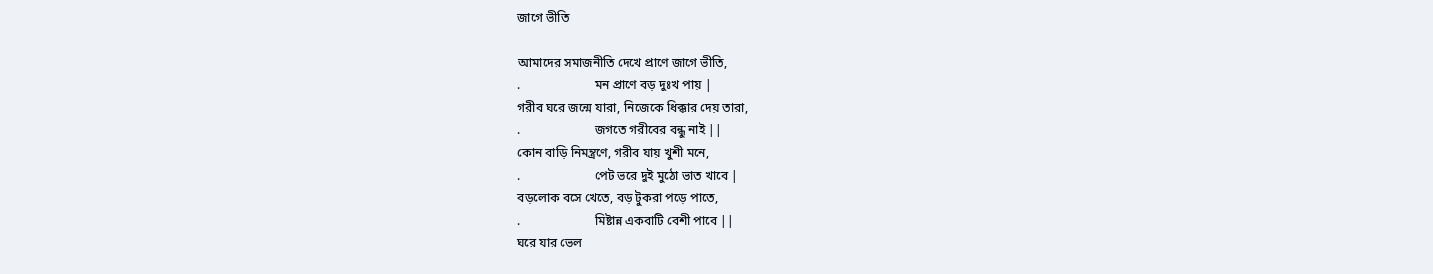জাগে ভীতি

আমাদের সমাজনীতি দেখে প্রাণে জাগে ভীতি,
.                        মন প্রাণে বড় দুঃখ পায় |
গরীব ঘরে জন্মে যারা, নিজেকে ধিক্কার দেয় তারা,
.                        জগতে গরীবের বন্ধু নাই ||
কোন বাড়ি নিমন্ত্রণে, গরীব যায় খুশী মনে,
.                        পেট ভরে দুই মুঠো ভাত খাবে |
বড়লোক বসে খেতে, বড় টুকরা পড়ে পাতে,
.                        মিষ্টান্ন একবাটি বেশী পাবে ||
ঘরে যার ভেল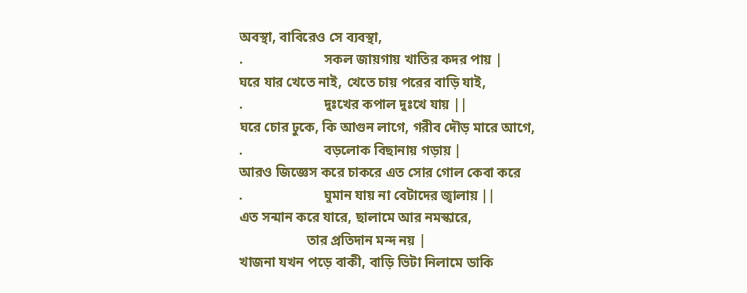অবস্থা, বাবিরেও সে ব্যবস্থা,
.                        সকল জায়গায় খাতির কদর পায় |
ঘরে যার খেতে নাই, খেতে চায় পরের বাড়ি যাই,
.                        দুঃখের কপাল দুঃখে যায় ||
ঘরে চোর ঢুকে, কি আগুন লাগে, গরীব দৌড় মারে আগে,
.                        বড়লোক বিছানায় গড়ায় |
আরও জিজ্ঞেস করে চাকরে এত সোর গোল কেবা করে
.                        ঘুমান যায় না বেটাদের জ্বালায় ||
এত সন্মান করে যারে, ছালামে আর নমস্কারে,
                    তার প্রতিদান মন্দ নয় |
খাজনা যখন পড়ে বাকী, বাড়ি ভিটা নিলামে ডাকি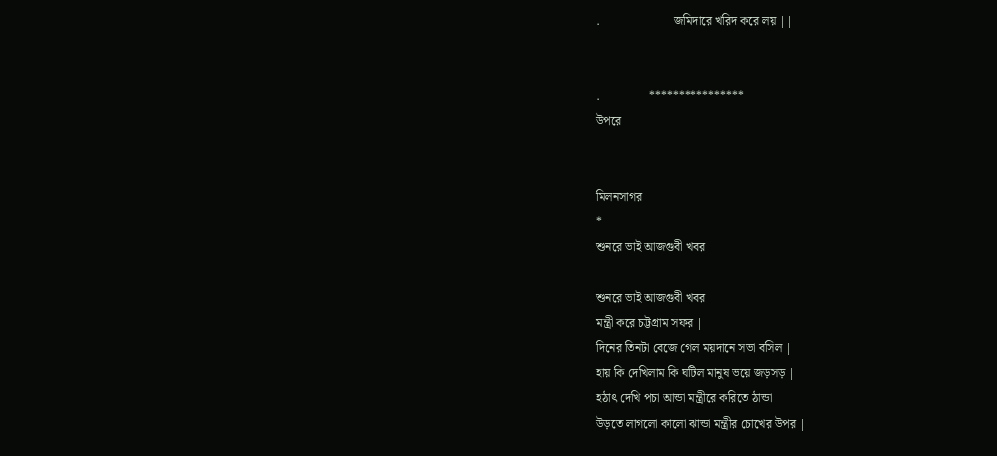.                        জমিদারে খরিদ করে লয় ||


.                ****************
উপরে


মিলনসাগর
*
শুনরে ভাই আজগুবী খবর

শুনরে ভাই আজগুবী খবর
মন্ত্রী করে চট্টগ্রাম সফর |
দিনের তিনটা বেজে গেল ময়দানে সভা বসিল |
হায় কি দেখিলাম কি ঘটিল মানুষ ভয়ে জড়সড় |
হঠাৎ দেখি পচা আন্ডা মন্ত্রীরে করিতে ঠান্ডা
উড়তে লাগলো কালো ঝান্ডা মন্ত্রীর চোখের উপর |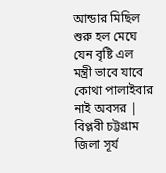আন্ডার মিছিল শুরু হল মেঘে যেন বৃষ্টি এল
মন্ত্রী ভাবে যাবে কোথা পালাইবার নাই অবসর |
বিপ্লবী চট্টগ্রাম জিলা সূর্য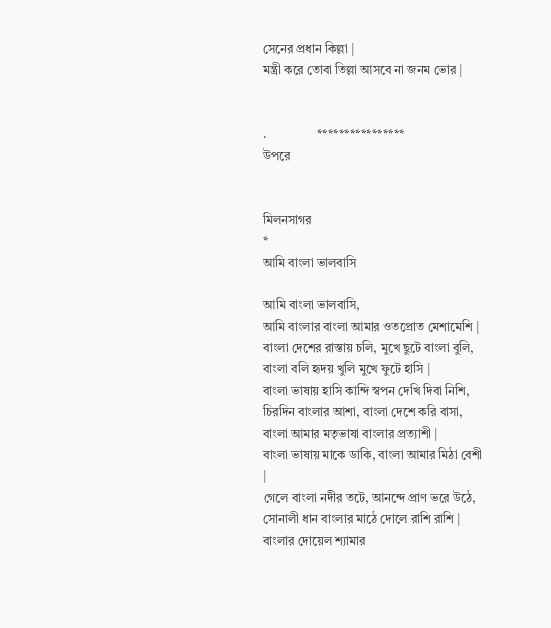সেনের প্রধান কিল্লা |
মন্ত্রী করে তোবা তিল্লা আসবে না জনম ভোর |


.                ****************
উপরে


মিলনসাগর
*
আমি বাংলা ভালবাসি

আমি বাংলা ভালবাসি,
আমি বাংলার বাংলা আমার ওতপ্রোত মেশামেশি |
বাংলা দেশের রাস্তায় চলি, মুখে ছুটে বাংলা বুলি,
বাংলা বলি হৃদয় খুলি মুখে ফুটে হাসি |
বাংলা ভাষায় হাসি কান্দি স্বপন দেখি দিবা নিশি,
চিরদিন বাংলার আশা, বাংলা দেশে করি বাসা,
বাংলা আমার মতৃভাষা বাংলার প্রত্যাশী |
বাংলা ভাষায় মাকে ডাকি, বাংলা আমার মিঠা বেশী |
গেলে বাংলা নদীর তটে, আনন্দে প্রাণ ভরে উঠে,
সোনালী ধান বাংলার মাঠে দোলে রাশি রাশি |
বাংলার দোয়েল শ্যামার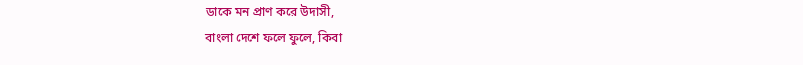ডাকে মন প্রাণ করে উদাসী,
বাংলা দেশে ফলে ফুলে, কিবা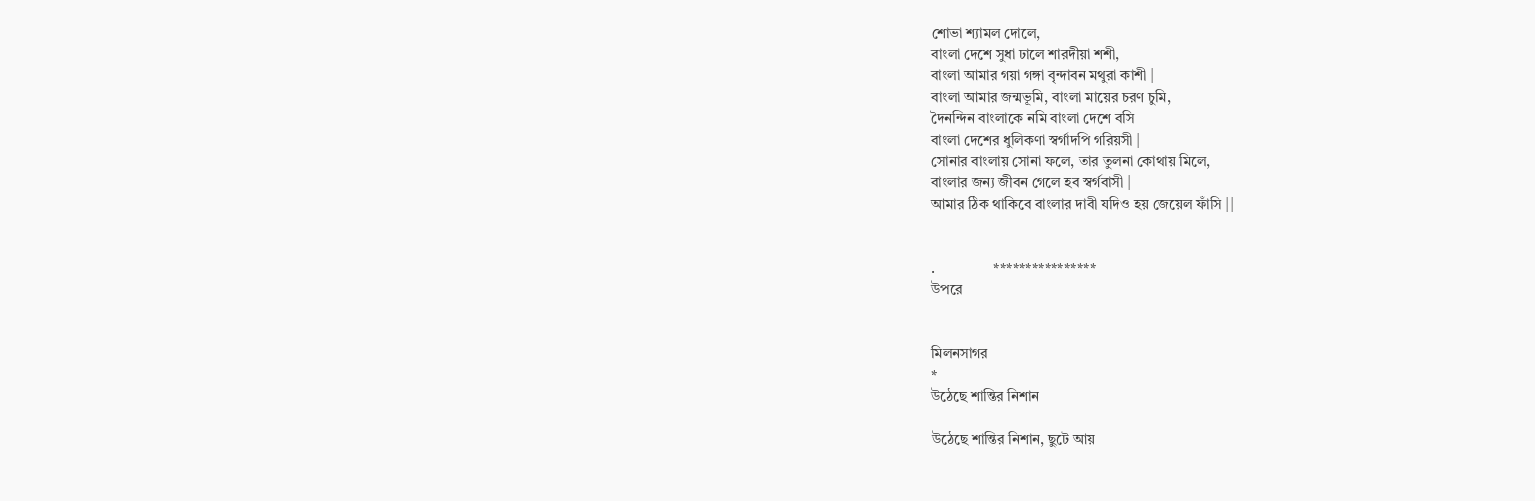শোভা শ্যামল দোলে,
বাংলা দেশে সুধা ঢালে শারদীয়া শশী,
বাংলা আমার গয়া গঙ্গা বৃন্দাবন মথুরা কাশী |
বাংলা আমার জন্মভূমি, বাংলা মায়ের চরণ চুমি,
দৈনন্দিন বাংলাকে নমি বাংলা দেশে বসি
বাংলা দেশের ধুলিকণা স্বর্গাদপি গরিয়সী |
সোনার বাংলায় সোনা ফলে, তার তুলনা কোথায় মিলে,
বাংলার জন্য জীবন গেলে হব স্বর্গবাসী |
আমার ঠিক থাকিবে বাংলার দাবী যদিও হয় জেয়েল ফাঁসি ||


.                ****************
উপরে


মিলনসাগর
*
উঠেছে শান্তির নিশান

উঠেছে শান্তির নিশান, ছুটে আয়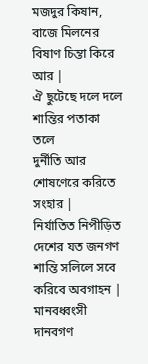মজদুর কিষান,
বাজে মিলনের বিষাণ চিন্তা কিরে আর |
ঐ ছুটেছে দলে দলে শান্তির পতাকা তলে
দুর্নীতি আর শোষণেরে করিতে সংহার |
নির্যাতিত নিপীড়িত দেশের যত জনগণ
শান্তি সলিলে সবে করিবে অবগাহন |
মানবধ্বংসী দানবগণ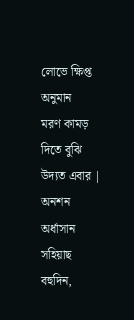লোভে ক্ষিপ্ত অনুমান
মরণ কামড় দিতে বুঝি উদ্যত এবার |
অনশন অর্ধাসান সহিয়াছ বহুদিন,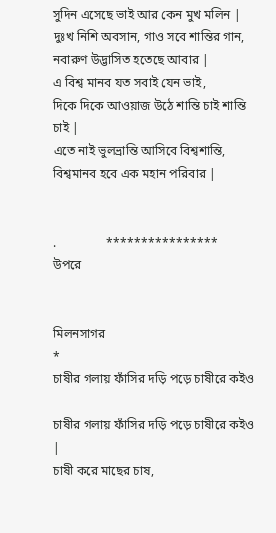সুদিন এসেছে ভাই আর কেন মুখ মলিন |
দুঃখ নিশি অবসান, গাও সবে শান্তির গান,
নবারুণ উদ্ভাসিত হতেছে আবার |
এ বিশ্ব মানব যত সবাই যেন ভাই,
দিকে দিকে আওয়াজ উঠে শান্তি চাই শান্তি চাই |
এতে নাই ভুলভ্রান্তি আসিবে বিশ্বশান্তি,
বিশ্বমানব হবে এক মহান পরিবার |


.                ****************
উপরে


মিলনসাগর
*
চাষীর গলায় ফাঁসির দড়ি পড়ে চাষীরে কইও

চাষীর গলায় ফাঁসির দড়ি পড়ে চাষীরে কইও |
চাষী করে মাছের চাষ,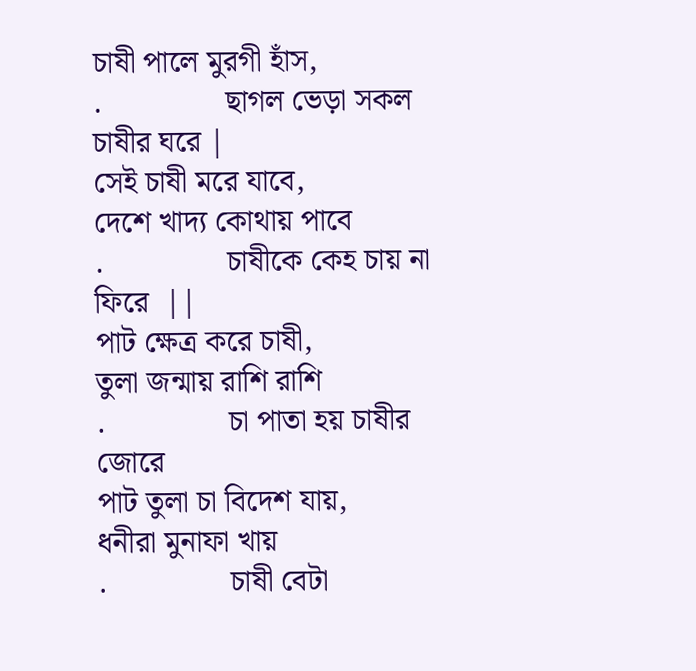চাষী পালে মুরগী হাঁস,
.                ছাগল ভেড়া সকল চাষীর ঘরে |
সেই চাষী মরে যাবে,                দেশে খাদ্য কোথায় পাবে
.                চাষীকে কেহ চায় না ফিরে  ||
পাট ক্ষেত্র করে চাষী,                তুলা জন্মায় রাশি রাশি
.                চা পাতা হয় চাষীর জোরে
পাট তুলা চা বিদেশ যায়,                  ধনীরা মুনাফা খায়
.                চাষী বেটা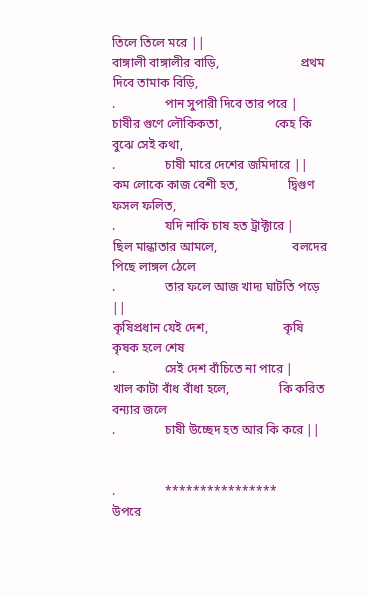তিলে তিলে মরে ||
বাঙ্গালী বাঙ্গালীর বাড়ি,                          প্রথম দিবে তামাক বিড়ি,
.                পান সুপারী দিবে তার পরে |
চাষীর গুণে লৌকিকতা,                 কেহ কি বুঝে সেই কথা,
.                চাষী মারে দেশের জমিদারে ||
কম লোকে কাজ বেশী হত,                দ্বিগুণ ফসল ফলিত,
.                যদি নাকি চাষ হত ট্রাক্টারে |
ছিল মান্ধাতার আমলে,                        বলদের পিছে লাঙ্গল ঠেলে
.                তার ফলে আজ খাদ্য ঘাটতি পড়ে ||
কৃষিপ্রধান যেই দেশ,                        কৃষি কৃষক হলে শেষ
.                সেই দেশ বাঁচিতে না পারে |
খাল কাটা বাঁধ বাঁধা হলে,                কি করিত বন্যার জলে
.                চাষী উচ্ছেদ হত আর কি করে ||


.                ****************
উপরে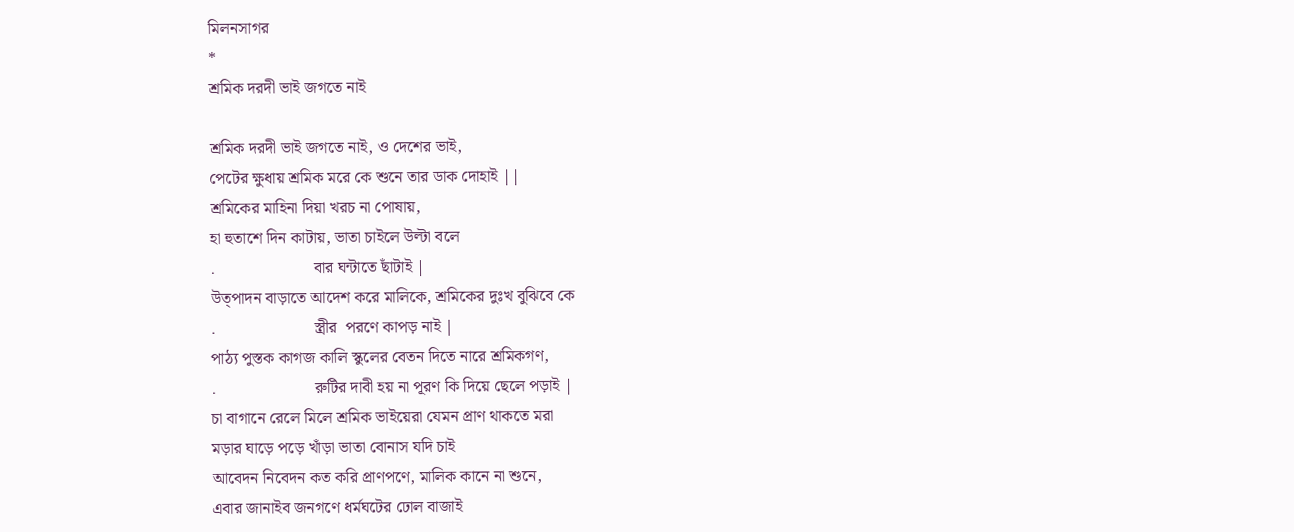মিলনসাগর
*
শ্রমিক দরদী ভাই জগতে নাই

শ্রমিক দরদী ভাই জগতে নাই, ও দেশের ভাই,
পেটের ক্ষুধায় শ্রমিক মরে কে শুনে তার ডাক দোহাই ||
শ্রমিকের মাহিনা দিয়া খরচ না পোষায়,
হা হুতাশে দিন কাটায়, ভাতা চাইলে উল্টা বলে
.                        বার ঘন্টাতে ছাঁটাই |
উত্পাদন বাড়াতে আদেশ করে মালিকে, শ্রমিকের দুঃখ বুঝিবে কে
.                        স্ত্রীর  পরণে কাপড় নাই |
পাঠ্য পুস্তক কাগজ কালি স্কুলের বেতন দিতে নারে শ্রমিকগণ,
.                        রুটির দাবী হয় না পূরণ কি দিয়ে ছেলে পড়াই |
চা বাগানে রেলে মিলে শ্রমিক ভাইয়েরা যেমন প্রাণ থাকতে মরা
মড়ার ঘাড়ে পড়ে খাঁড়া ভাতা বোনাস যদি চাই
আবেদন নিবেদন কত করি প্রাণপণে, মালিক কানে না শুনে,
এবার জানাইব জনগণে ধর্মঘটের ঢোল বাজাই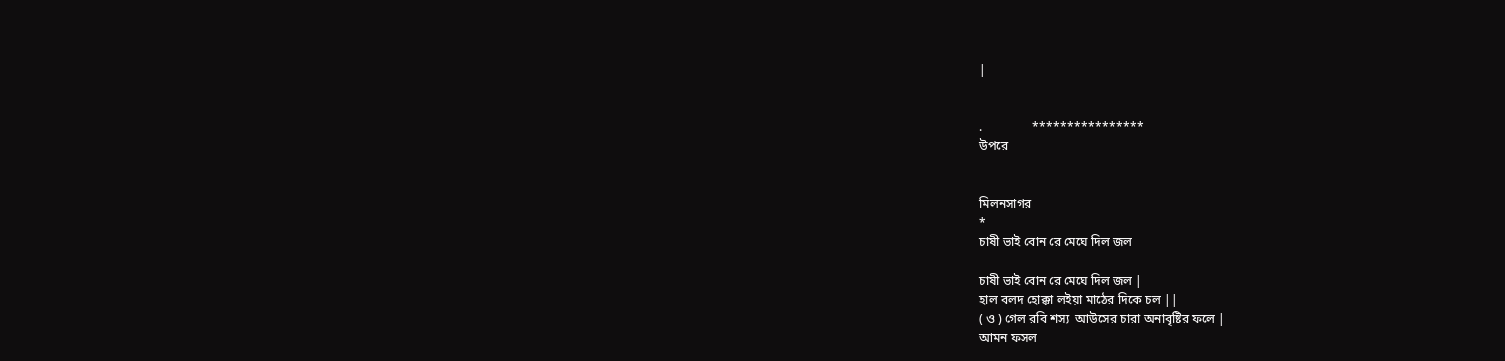|


.                ****************
উপরে


মিলনসাগর
*
চাষী ভাই বোন রে মেঘে দিল জল

চাষী ভাই বোন রে মেঘে দিল জল |
হাল বলদ হোক্কা লইয়া মাঠের দিকে চল ||
( ও ) গেল রবি শস্য  আউসের চারা অনাবৃষ্টির ফলে |
আমন ফসল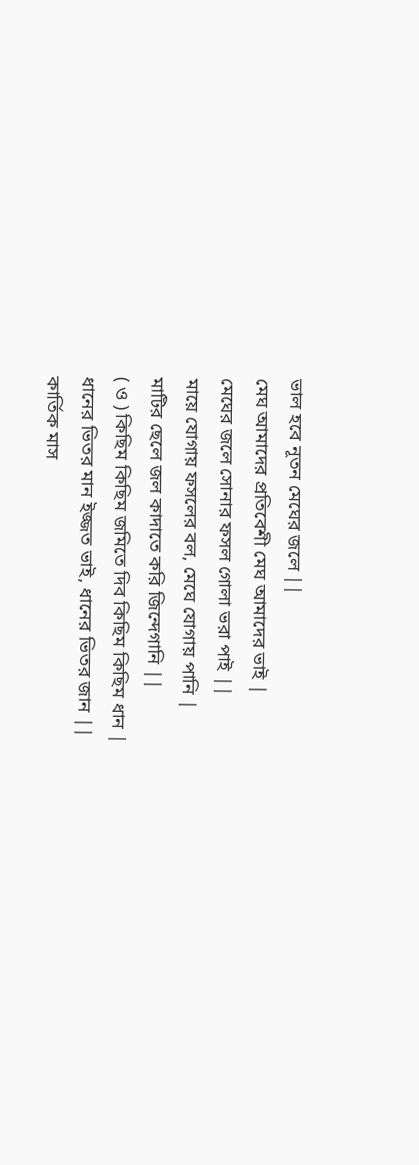ভাল হবে নূতন মেঘের জলে ||
মেঘ আমাদের প্রতিবেশী মেঘ আমাদের ভাই |
মেঘের জলে সোনার ফসল গোলা ভরা পাই ||
মায়ে যোগায় ফসলের বল, মেঘে যোগায় পানি |
মাটির ছেলে জল কাদাতে করি জিন্দেগানি ||
( ও ) কিছিম কিছিম জমিতে দিব কিছিম কিছিম ধান |
ধানের ভিতর মান ইজ্জত ভাই, ধানের ভিতর জান ||
কার্তিক মাস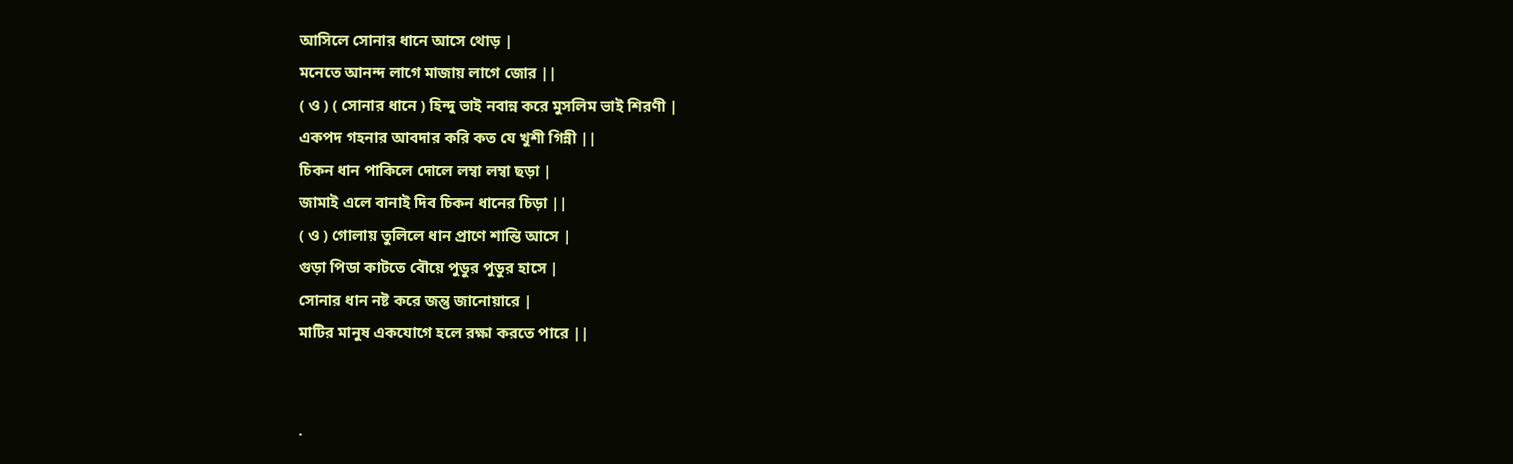আসিলে সোনার ধানে আসে থোড় |
মনেতে আনন্দ লাগে মাজায় লাগে জোর ||
( ও ) ( সোনার ধানে ) হিন্দু ভাই নবান্ন করে মুসলিম ভাই শিরণী |
একপদ গহনার আবদার করি কত যে খুশী গিন্নী ||
চিকন ধান পাকিলে দোলে লম্বা লম্বা ছড়া |
জামাই এলে বানাই দিব চিকন ধানের চিড়া ||
( ও ) গোলায় তুলিলে ধান প্রাণে শান্তি আসে |
গুড়া পিডা কাটতে বৌয়ে পুডুর পুডুর হাসে |
সোনার ধান নষ্ট করে জন্তু জানোয়ারে |
মাটির মানুষ একযোগে হলে রক্ষা করতে পারে ||


.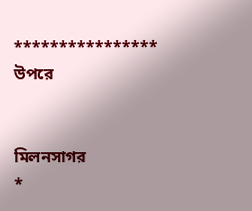****************
উপরে


মিলনসাগর
*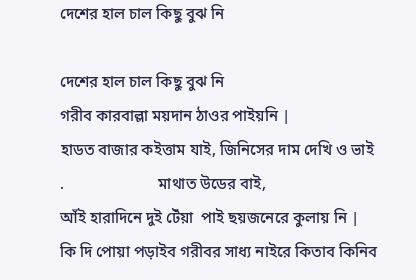দেশের হাল চাল কিছু বুঝ নি

দেশের হাল চাল কিছু বুঝ নি
গরীব কারবাল্লা ময়দান ঠাওর পাইয়নি |
হাডত বাজার কইত্তাম যাই, জিনিসের দাম দেখি ও ভাই
.                        মাথাত উডের বাই,
আঁই হারাদিনে দুই টেঁয়া  পাই ছয়জনেরে কুলায় নি |
কি দি পোয়া পড়াইব গরীবর সাধ্য নাইরে কিতাব কিনিব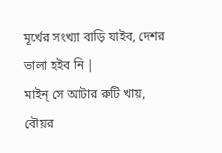মূর্খের সংখ্যা বাড়ি যাইব, দেশর ভালা হইব নি |
মাইন্ সে আটার রুটি খায়, বৌয়র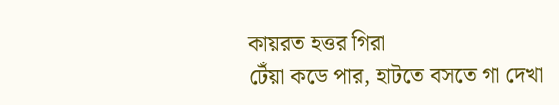কায়রত হত্তর গিরা
টেঁয়া কডে পার, হাটতে বসতে গা দেখা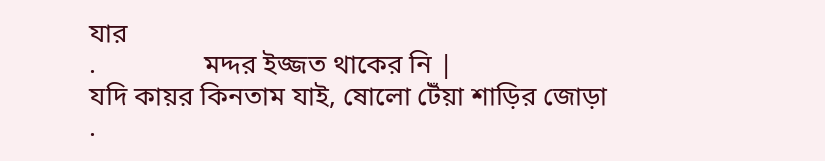যার
.                মদ্দর ইজ্জত থাকের নি |
যদি কায়র কিনতাম যাই, ষোলো টেঁয়া শাড়ির জোড়া
.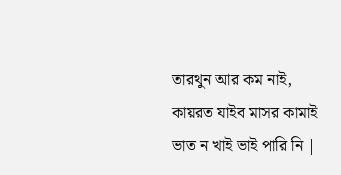তারথুন আর কম নাই,
কায়রত যাইব মাসর কামাই ভাত ন খাই ভাই পারি নি |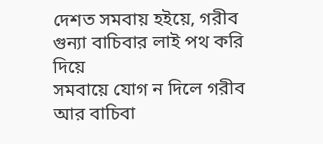দেশত সমবায় হইয়ে, গরীব গুন্যা বাচিবার লাই পথ করি দিয়ে
সমবায়ে যোগ ন দিলে গরীব আর বাচিবা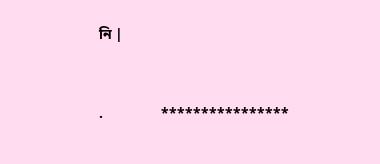নি |


.                ****************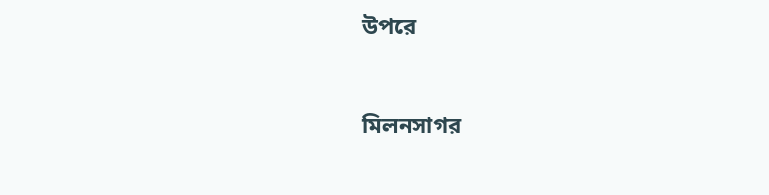উপরে


মিলনসাগর